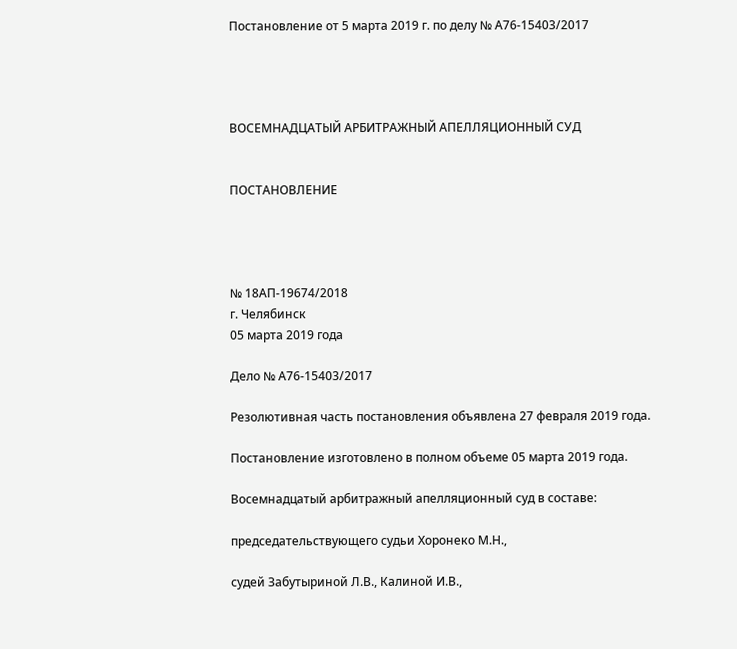Постановление от 5 марта 2019 г. по делу № А76-15403/2017




ВОСЕМНАДЦАТЫЙ АРБИТРАЖНЫЙ АПЕЛЛЯЦИОННЫЙ СУД


ПОСТАНОВЛЕНИЕ




№ 18АП-19674/2018
г. Челябинск
05 марта 2019 года

Дело № А76-15403/2017

Резолютивная часть постановления объявлена 27 февраля 2019 года.

Постановление изготовлено в полном объеме 05 марта 2019 года.

Восемнадцатый арбитражный апелляционный суд в составе:

председательствующего судьи Хоронеко М.Н.,

судей Забутыриной Л.В., Калиной И.В.,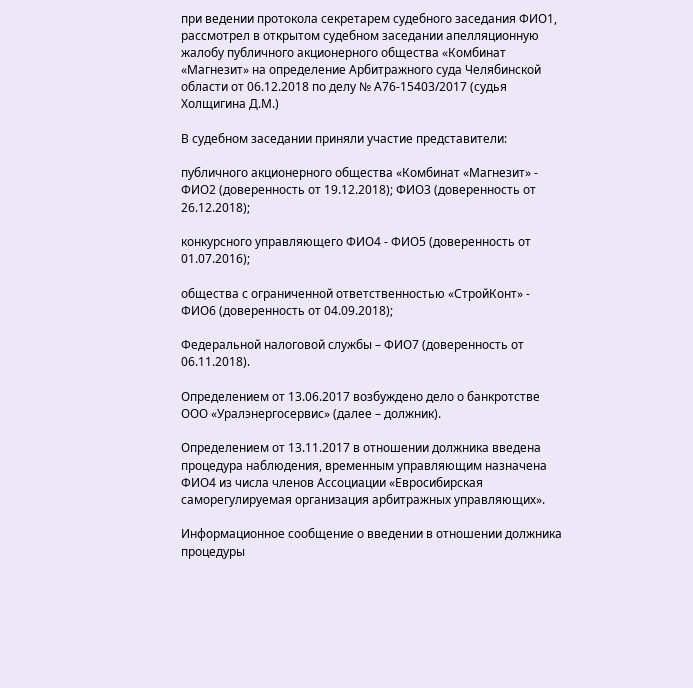при ведении протокола секретарем судебного заседания ФИО1, рассмотрел в открытом судебном заседании апелляционную жалобу публичного акционерного общества «Комбинат «Магнезит» на определение Арбитражного суда Челябинской области от 06.12.2018 по делу № А76-15403/2017 (судья Холщигина Д.М.)

В судебном заседании приняли участие представители:

публичного акционерного общества «Комбинат «Магнезит» - ФИО2 (доверенность от 19.12.2018); ФИО3 (доверенность от 26.12.2018);

конкурсного управляющего ФИО4 - ФИО5 (доверенность от 01.07.2016);

общества с ограниченной ответственностью «СтройКонт» - ФИО6 (доверенность от 04.09.2018);

Федеральной налоговой службы – ФИО7 (доверенность от 06.11.2018).

Определением от 13.06.2017 возбуждено дело о банкротстве ООО «Уралэнергосервис» (далее – должник).

Определением от 13.11.2017 в отношении должника введена процедура наблюдения, временным управляющим назначена ФИО4 из числа членов Ассоциации «Евросибирская саморегулируемая организация арбитражных управляющих».

Информационное сообщение о введении в отношении должника процедуры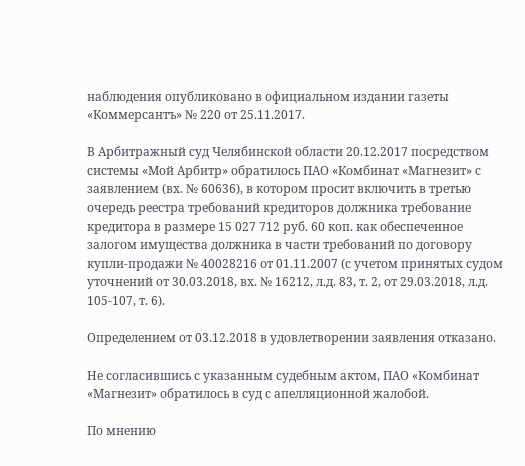наблюдения опубликовано в официальном издании газеты «Коммерсантъ» № 220 от 25.11.2017.

В Арбитражный суд Челябинской области 20.12.2017 посредством системы «Мой Арбитр» обратилось ПАО «Комбинат «Магнезит» с заявлением (вх. № 60636), в котором просит включить в третью очередь реестра требований кредиторов должника требование кредитора в размере 15 027 712 руб. 60 коп. как обеспеченное залогом имущества должника в части требований по договору купли-продажи № 40028216 от 01.11.2007 (с учетом принятых судом уточнений от 30.03.2018, вх. № 16212, л.д. 83, т. 2, от 29.03.2018, л.д. 105-107, т. 6).

Определением от 03.12.2018 в удовлетворении заявления отказано.

Не согласившись с указанным судебным актом, ПАО «Комбинат «Магнезит» обратилось в суд с апелляционной жалобой.

По мнению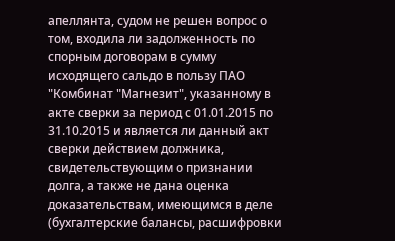апеллянта, судом не решен вопрос о том, входила ли задолженность по спорным договорам в сумму исходящего сальдо в пользу ПАО "Комбинат "Магнезит", указанному в акте сверки за период с 01.01.2015 по 31.10.2015 и является ли данный акт сверки действием должника, свидетельствующим о признании долга, а также не дана оценка доказательствам, имеющимся в деле (бухгалтерские балансы, расшифровки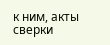к ним, акты сверки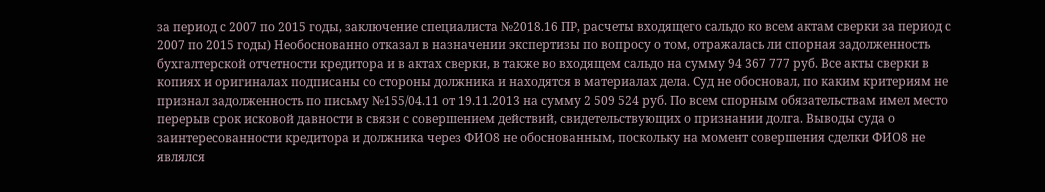за период с 2007 по 2015 годы, заключение специалиста №2018.16 ПР, расчеты входящего сальдо ко всем актам сверки за период с 2007 по 2015 годы) Необоснованно отказал в назначении экспертизы по вопросу о том, отражалась ли спорная задолженность бухгалтерской отчетности кредитора и в актах сверки, в также во входящем сальдо на сумму 94 367 777 руб. Все акты сверки в копиях и оригиналах подписаны со стороны должника и находятся в материалах дела. Суд не обосновал, по каким критериям не признал задолженность по письму №155/04.11 от 19.11.2013 на сумму 2 509 524 руб. По всем спорным обязательствам имел место перерыв срок исковой давности в связи с совершением действий, свидетельствующих о признании долга. Выводы суда о заинтересованности кредитора и должника через ФИО8 не обоснованным, поскольку на момент совершения сделки ФИО8 не являлся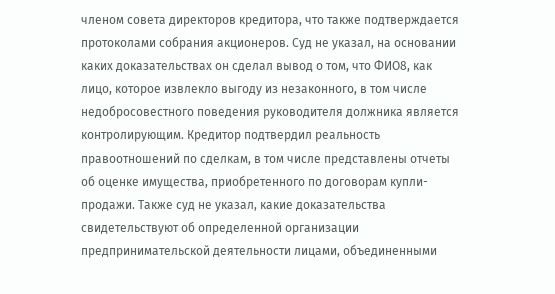членом совета директоров кредитора, что также подтверждается протоколами собрания акционеров. Суд не указал, на основании каких доказательствах он сделал вывод о том, что ФИО8, как лицо, которое извлекло выгоду из незаконного, в том числе недобросовестного поведения руководителя должника является контролирующим. Кредитор подтвердил реальность правоотношений по сделкам, в том числе представлены отчеты об оценке имущества, приобретенного по договорам купли-продажи. Также суд не указал, какие доказательства свидетельствуют об определенной организации предпринимательской деятельности лицами, объединенными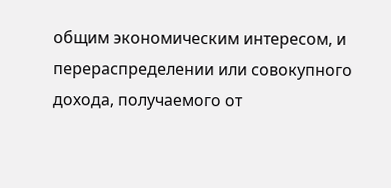общим экономическим интересом, и перераспределении или совокупного дохода, получаемого от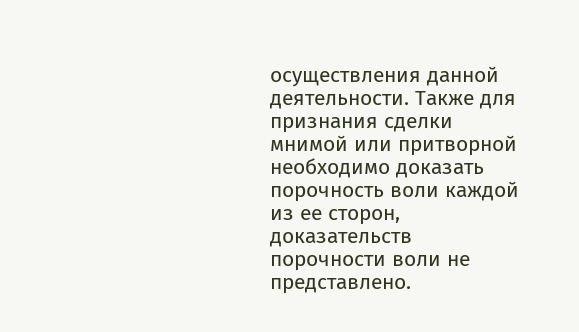осуществления данной деятельности. Также для признания сделки мнимой или притворной необходимо доказать порочность воли каждой из ее сторон, доказательств порочности воли не представлено.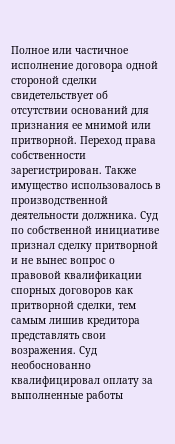Полное или частичное исполнение договора одной стороной сделки свидетельствует об отсутствии оснований для признания ее мнимой или притворной. Переход права собственности зарегистрирован. Также имущество использовалось в производственной деятельности должника. Суд по собственной инициативе признал сделку притворной и не вынес вопрос о правовой квалификации спорных договоров как притворной сделки, тем самым лишив кредитора представлять свои возражения. Суд необоснованно квалифицировал оплату за выполненные работы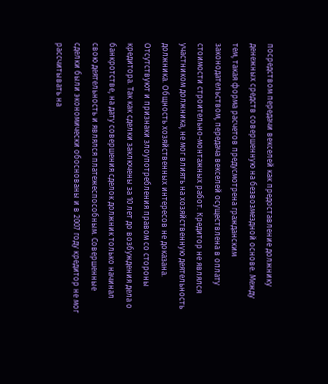посредством передачи векселей как предоставление должнику денежных средств совершенную на безвозмездной основе. Между тем, такая форма расчетов предусмотрена гражданским законодательством, передача векселей осуществлена в оплату стоимости строительно-монтажных работ. Кредитор не являлся участником должника, не мог влиять на хозяйственную деятельность должника. Общность хозяйственных интересов не доказана. Отсутствуют и признаки злоупотребления правом со стороны кредитора. Так как сделки заключены за 10 лет до возбуждения дела о банкротстве, на дату совершения сделок должник только начинал свою деятельность и являлся платежеспособным. Совершенные сделки были экономически обоснованы и в 2007 году кредитор не мог рассчитывать на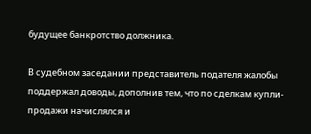будущее банкротство должника.

В судебном заседании представитель подателя жалобы поддержал доводы, дополнив тем, что по сделкам купли-продажи начислялся и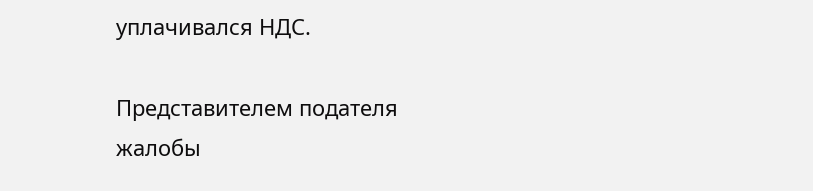уплачивался НДС.

Представителем подателя жалобы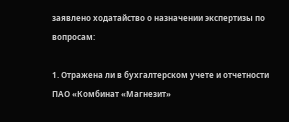заявлено ходатайство о назначении экспертизы по вопросам:

1. Отражена ли в бухгалтерском учете и отчетности ПАО «Комбинат «Магнезит»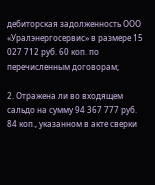дебиторская задолженность ООО «Уралэнергосервис» в размере 15 027 712 руб. 60 коп. по перечисленным договорам;

2. Отражена ли во входящем сальдо на сумму 94 367 777 руб. 84 коп., указанном в акте сверки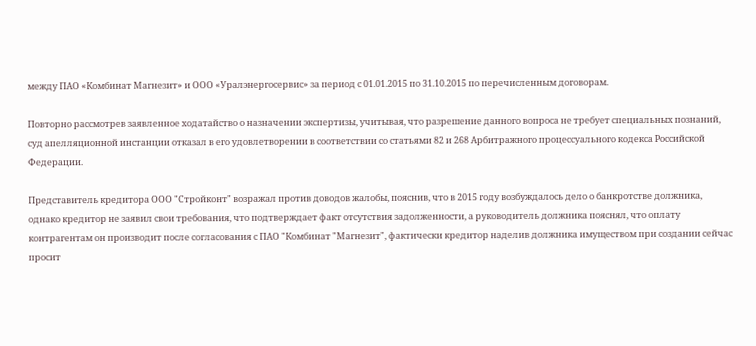между ПАО «Комбинат Магнезит» и ООО «Уралэнергосервис» за период с 01.01.2015 по 31.10.2015 по перечисленным договорам.

Повторно рассмотрев заявленное ходатайство о назначении экспертизы, учитывая, что разрешение данного вопроса не требует специальных познаний, суд апелляционной инстанции отказал в его удовлетворении в соответствии со статьями 82 и 268 Арбитражного процессуального кодекса Российской Федерации.

Представитель кредитора ООО "Стройконт" возражал против доводов жалобы, пояснив, что в 2015 году возбуждалось дело о банкротстве должника, однако кредитор не заявил свои требования, что подтверждает факт отсутствия задолженности, а руководитель должника пояснял, что оплату контрагентам он производит после согласования с ПАО "Комбинат "Магнезит", фактически кредитор наделив должника имуществом при создании сейчас просит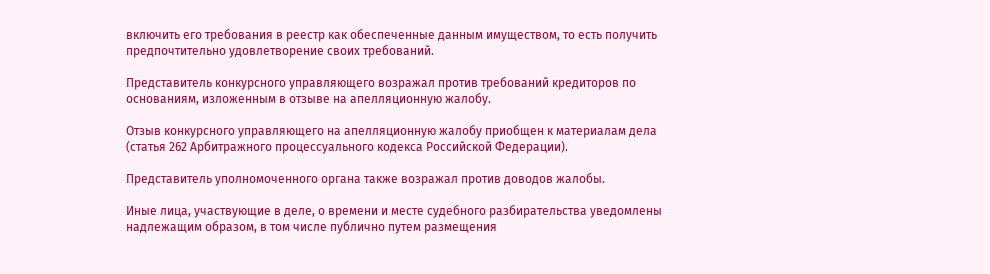включить его требования в реестр как обеспеченные данным имуществом, то есть получить предпочтительно удовлетворение своих требований.

Представитель конкурсного управляющего возражал против требований кредиторов по основаниям, изложенным в отзыве на апелляционную жалобу.

Отзыв конкурсного управляющего на апелляционную жалобу приобщен к материалам дела (статья 262 Арбитражного процессуального кодекса Российской Федерации).

Представитель уполномоченного органа также возражал против доводов жалобы.

Иные лица, участвующие в деле, о времени и месте судебного разбирательства уведомлены надлежащим образом, в том числе публично путем размещения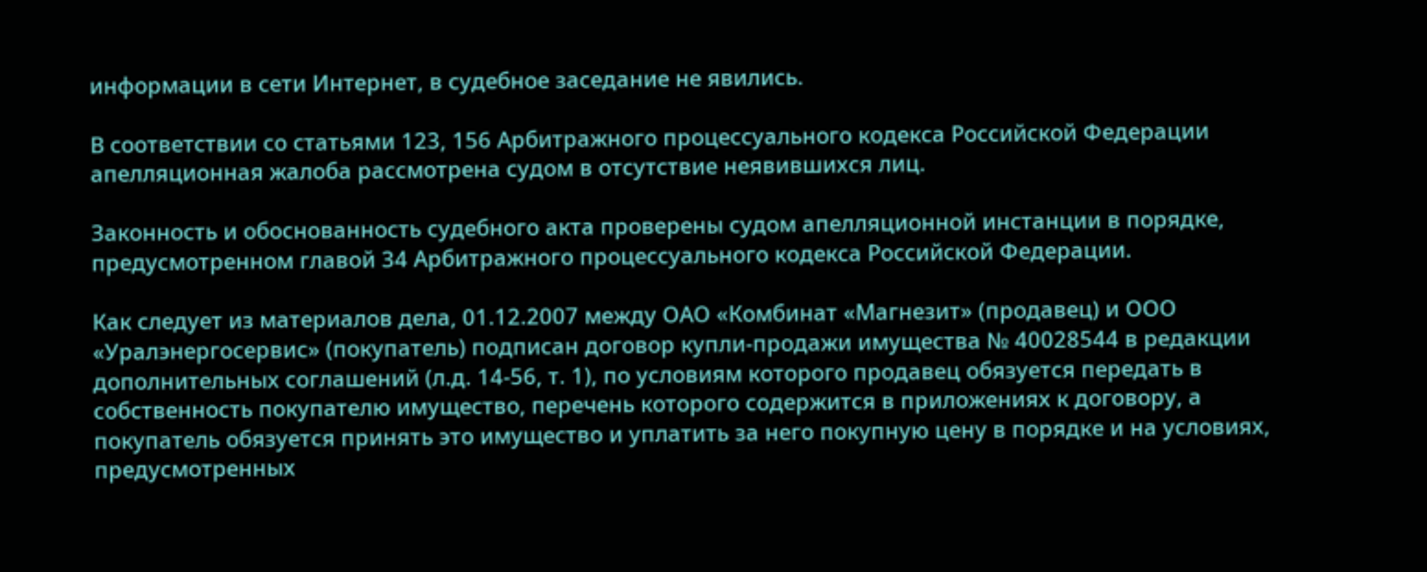информации в сети Интернет, в судебное заседание не явились.

В соответствии со статьями 123, 156 Арбитражного процессуального кодекса Российской Федерации апелляционная жалоба рассмотрена судом в отсутствие неявившихся лиц.

Законность и обоснованность судебного акта проверены судом апелляционной инстанции в порядке, предусмотренном главой 34 Арбитражного процессуального кодекса Российской Федерации.

Как следует из материалов дела, 01.12.2007 между ОАО «Комбинат «Магнезит» (продавец) и ООО «Уралэнергосервис» (покупатель) подписан договор купли-продажи имущества № 40028544 в редакции дополнительных соглашений (л.д. 14-56, т. 1), по условиям которого продавец обязуется передать в собственность покупателю имущество, перечень которого содержится в приложениях к договору, а покупатель обязуется принять это имущество и уплатить за него покупную цену в порядке и на условиях, предусмотренных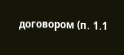договором (п. 1.1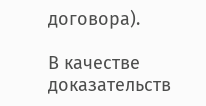договора).

В качестве доказательств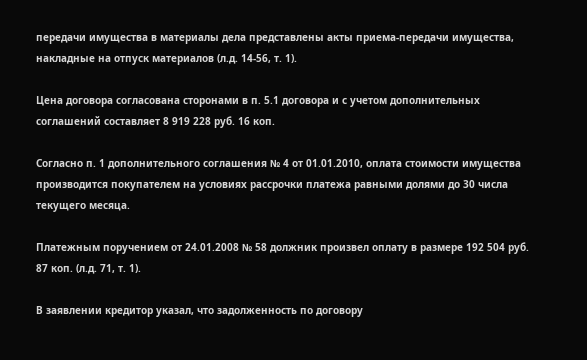передачи имущества в материалы дела представлены акты приема-передачи имущества, накладные на отпуск материалов (л.д. 14-56, т. 1).

Цена договора согласована сторонами в п. 5.1 договора и с учетом дополнительных соглашений составляет 8 919 228 руб. 16 коп.

Согласно п. 1 дополнительного соглашения № 4 от 01.01.2010, оплата стоимости имущества производится покупателем на условиях рассрочки платежа равными долями до 30 числа текущего месяца.

Платежным поручением от 24.01.2008 № 58 должник произвел оплату в размере 192 504 руб. 87 коп. (л.д. 71, т. 1).

В заявлении кредитор указал, что задолженность по договору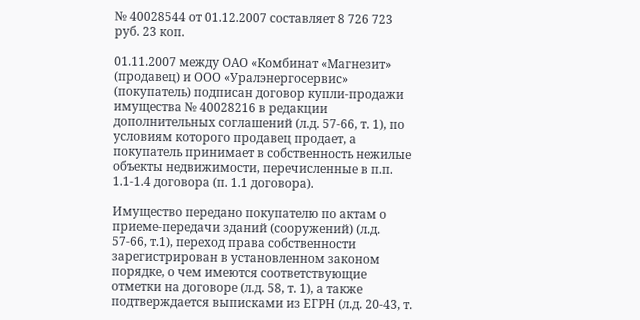№ 40028544 от 01.12.2007 составляет 8 726 723 руб. 23 коп.

01.11.2007 между ОАО «Комбинат «Магнезит» (продавец) и ООО «Уралэнергосервис» (покупатель) подписан договор купли-продажи имущества № 40028216 в редакции дополнительных соглашений (л.д. 57-66, т. 1), по условиям которого продавец продает, а покупатель принимает в собственность нежилые объекты недвижимости, перечисленные в п.п. 1.1-1.4 договора (п. 1.1 договора).

Имущество передано покупателю по актам о приеме-передачи зданий (сооружений) (л.д. 57-66, т.1), переход права собственности зарегистрирован в установленном законом порядке, о чем имеются соответствующие отметки на договоре (л.д. 58, т. 1), а также подтверждается выписками из ЕГРН (л.д. 20-43, т.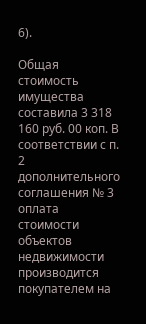6).

Общая стоимость имущества составила 3 318 160 руб. 00 коп. В соответствии с п. 2 дополнительного соглашения № 3 оплата стоимости объектов недвижимости производится покупателем на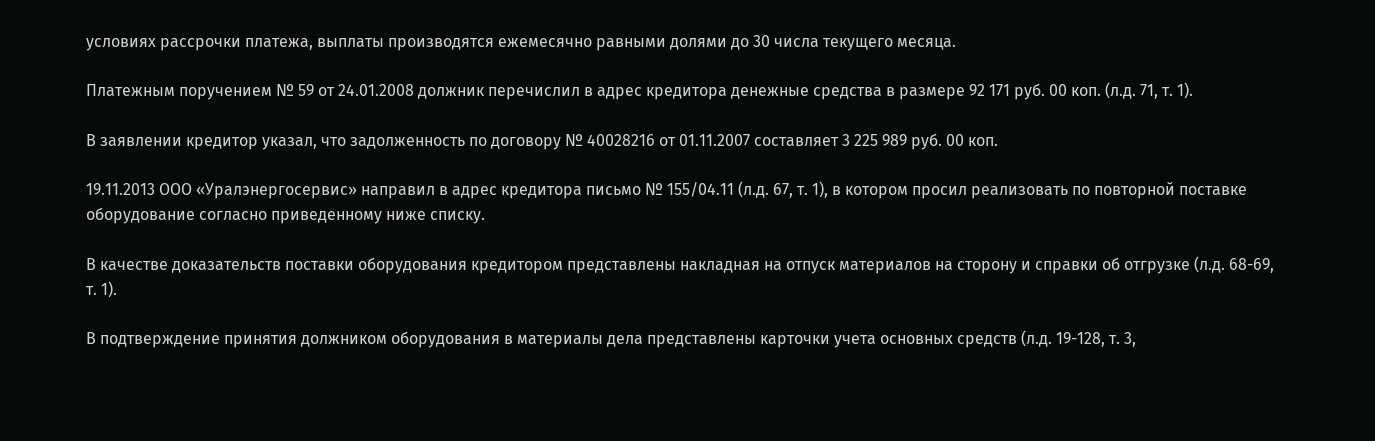условиях рассрочки платежа, выплаты производятся ежемесячно равными долями до 30 числа текущего месяца.

Платежным поручением № 59 от 24.01.2008 должник перечислил в адрес кредитора денежные средства в размере 92 171 руб. 00 коп. (л.д. 71, т. 1).

В заявлении кредитор указал, что задолженность по договору № 40028216 от 01.11.2007 составляет 3 225 989 руб. 00 коп.

19.11.2013 ООО «Уралэнергосервис» направил в адрес кредитора письмо № 155/04.11 (л.д. 67, т. 1), в котором просил реализовать по повторной поставке оборудование согласно приведенному ниже списку.

В качестве доказательств поставки оборудования кредитором представлены накладная на отпуск материалов на сторону и справки об отгрузке (л.д. 68-69, т. 1).

В подтверждение принятия должником оборудования в материалы дела представлены карточки учета основных средств (л.д. 19-128, т. 3,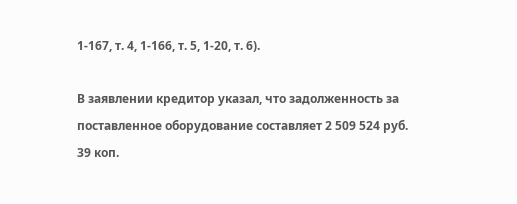1-167, т. 4, 1-166, т. 5, 1-20, т. 6).

В заявлении кредитор указал, что задолженность за поставленное оборудование составляет 2 509 524 руб. 39 коп.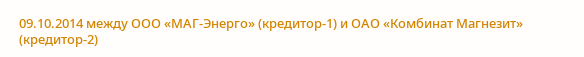09.10.2014 между ООО «МАГ-Энерго» (кредитор-1) и ОАО «Комбинат Магнезит» (кредитор-2)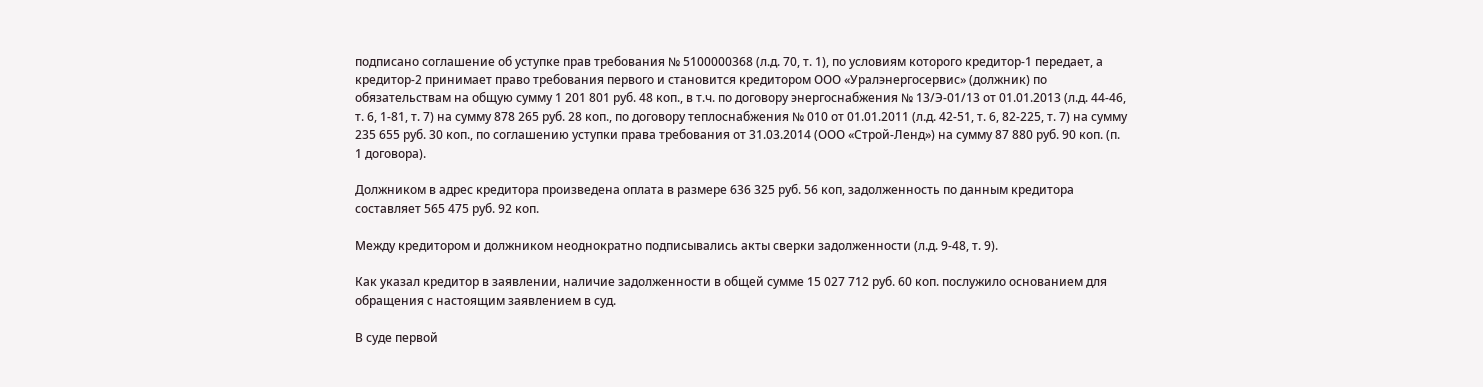подписано соглашение об уступке прав требования № 5100000368 (л.д. 70, т. 1), по условиям которого кредитор-1 передает, а кредитор-2 принимает право требования первого и становится кредитором ООО «Уралэнергосервис» (должник) по обязательствам на общую сумму 1 201 801 руб. 48 коп., в т.ч. по договору энергоснабжения № 13/Э-01/13 от 01.01.2013 (л.д. 44-46, т. 6, 1-81, т. 7) на сумму 878 265 руб. 28 коп., по договору теплоснабжения № 010 от 01.01.2011 (л.д. 42-51, т. 6, 82-225, т. 7) на сумму 235 655 руб. 30 коп., по соглашению уступки права требования от 31.03.2014 (ООО «Строй-Ленд») на сумму 87 880 руб. 90 коп. (п. 1 договора).

Должником в адрес кредитора произведена оплата в размере 636 325 руб. 56 коп, задолженность по данным кредитора составляет 565 475 руб. 92 коп.

Между кредитором и должником неоднократно подписывались акты сверки задолженности (л.д. 9-48, т. 9).

Как указал кредитор в заявлении, наличие задолженности в общей сумме 15 027 712 руб. 60 коп. послужило основанием для обращения с настоящим заявлением в суд.

В суде первой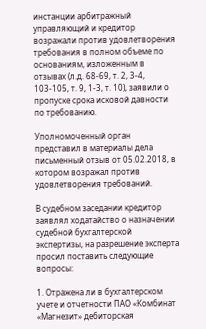инстанции арбитражный управляющий и кредитор возражали против удовлетворения требования в полном объеме по основаниям, изложенным в отзывах (л.д. 68-69, т. 2, 3-4, 103-105, т. 9, 1-3, т. 10), заявили о пропуске срока исковой давности по требованию.

Уполномоченный орган представил в материалы дела письменный отзыв от 05.02.2018, в котором возражал против удовлетворения требований.

В судебном заседании кредитор заявлял ходатайство о назначении судебной бухгалтерской экспертизы, на разрешение эксперта просил поставить следующие вопросы:

1. Отражена ли в бухгалтерском учете и отчетности ПАО «Комбинат «Магнезит» дебиторская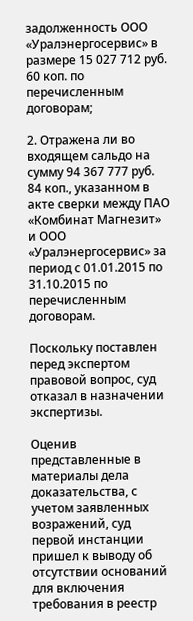задолженность ООО «Уралэнергосервис» в размере 15 027 712 руб. 60 коп. по перечисленным договорам;

2. Отражена ли во входящем сальдо на сумму 94 367 777 руб. 84 коп., указанном в акте сверки между ПАО «Комбинат Магнезит» и ООО «Уралэнергосервис» за период с 01.01.2015 по 31.10.2015 по перечисленным договорам.

Поскольку поставлен перед экспертом правовой вопрос, суд отказал в назначении экспертизы.

Оценив представленные в материалы дела доказательства, с учетом заявленных возражений, суд первой инстанции пришел к выводу об отсутствии оснований для включения требования в реестр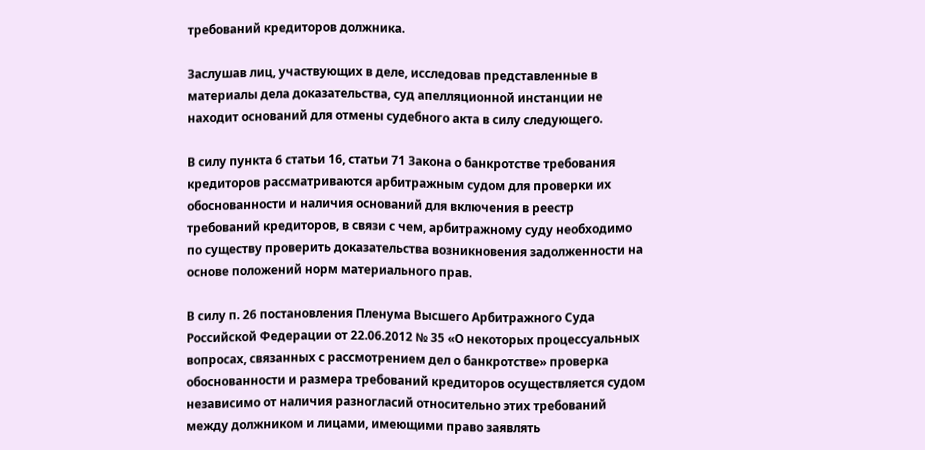требований кредиторов должника.

Заслушав лиц, участвующих в деле, исследовав представленные в материалы дела доказательства, суд апелляционной инстанции не находит оснований для отмены судебного акта в силу следующего.

В силу пункта 6 статьи 16, статьи 71 Закона о банкротстве требования кредиторов рассматриваются арбитражным судом для проверки их обоснованности и наличия оснований для включения в реестр требований кредиторов, в связи с чем, арбитражному суду необходимо по существу проверить доказательства возникновения задолженности на основе положений норм материального прав.

В силу п. 26 постановления Пленума Высшего Арбитражного Суда Российской Федерации от 22.06.2012 № 35 «О некоторых процессуальных вопросах, связанных с рассмотрением дел о банкротстве» проверка обоснованности и размера требований кредиторов осуществляется судом независимо от наличия разногласий относительно этих требований между должником и лицами, имеющими право заявлять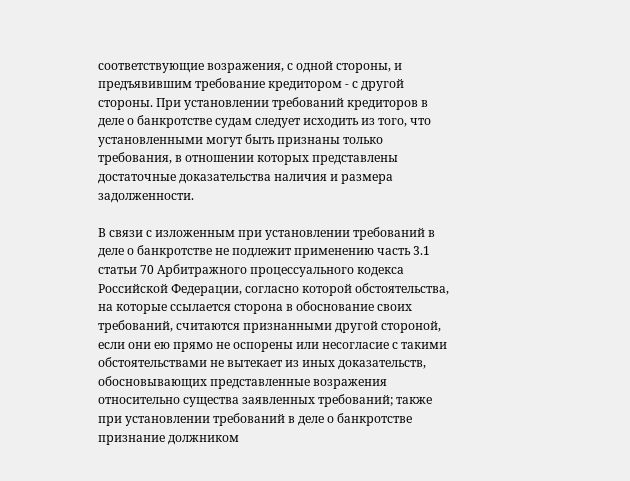соответствующие возражения, с одной стороны, и предъявившим требование кредитором - с другой стороны. При установлении требований кредиторов в деле о банкротстве судам следует исходить из того, что установленными могут быть признаны только требования, в отношении которых представлены достаточные доказательства наличия и размера задолженности.

В связи с изложенным при установлении требований в деле о банкротстве не подлежит применению часть 3.1 статьи 70 Арбитражного процессуального кодекса Российской Федерации, согласно которой обстоятельства, на которые ссылается сторона в обоснование своих требований, считаются признанными другой стороной, если они ею прямо не оспорены или несогласие с такими обстоятельствами не вытекает из иных доказательств, обосновывающих представленные возражения относительно существа заявленных требований; также при установлении требований в деле о банкротстве признание должником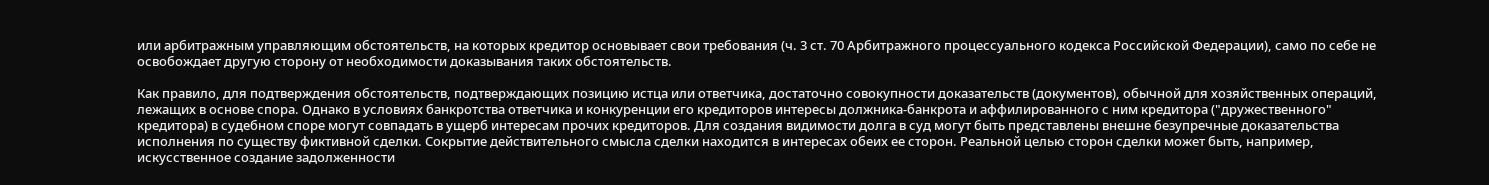или арбитражным управляющим обстоятельств, на которых кредитор основывает свои требования (ч. 3 ст. 70 Арбитражного процессуального кодекса Российской Федерации), само по себе не освобождает другую сторону от необходимости доказывания таких обстоятельств.

Как правило, для подтверждения обстоятельств, подтверждающих позицию истца или ответчика, достаточно совокупности доказательств (документов), обычной для хозяйственных операций, лежащих в основе спора. Однако в условиях банкротства ответчика и конкуренции его кредиторов интересы должника-банкрота и аффилированного с ним кредитора ("дружественного" кредитора) в судебном споре могут совпадать в ущерб интересам прочих кредиторов. Для создания видимости долга в суд могут быть представлены внешне безупречные доказательства исполнения по существу фиктивной сделки. Сокрытие действительного смысла сделки находится в интересах обеих ее сторон. Реальной целью сторон сделки может быть, например, искусственное создание задолженности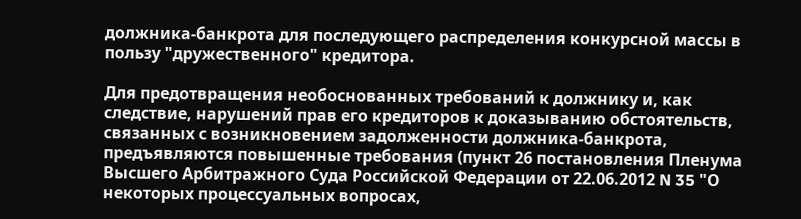должника-банкрота для последующего распределения конкурсной массы в пользу "дружественного" кредитора.

Для предотвращения необоснованных требований к должнику и, как следствие, нарушений прав его кредиторов к доказыванию обстоятельств, связанных с возникновением задолженности должника-банкрота, предъявляются повышенные требования (пункт 26 постановления Пленума Высшего Арбитражного Суда Российской Федерации от 22.06.2012 N 35 "О некоторых процессуальных вопросах,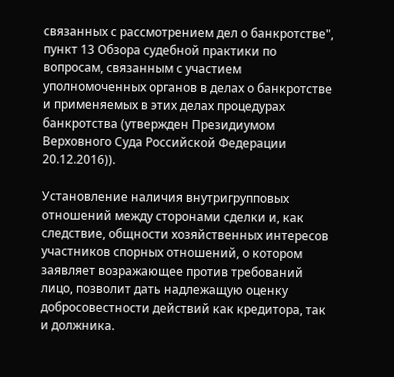связанных с рассмотрением дел о банкротстве", пункт 13 Обзора судебной практики по вопросам, связанным с участием уполномоченных органов в делах о банкротстве и применяемых в этих делах процедурах банкротства (утвержден Президиумом Верховного Суда Российской Федерации 20.12.2016)).

Установление наличия внутригрупповых отношений между сторонами сделки и, как следствие, общности хозяйственных интересов участников спорных отношений, о котором заявляет возражающее против требований лицо, позволит дать надлежащую оценку добросовестности действий как кредитора, так и должника.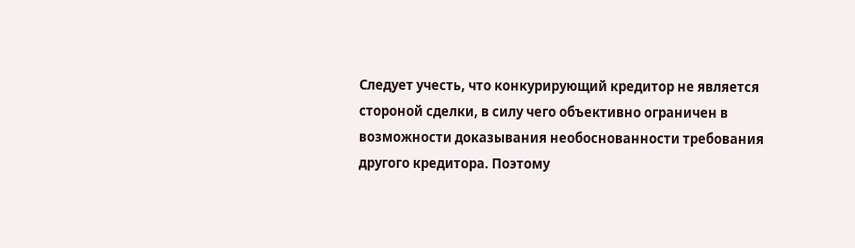Следует учесть, что конкурирующий кредитор не является стороной сделки, в силу чего объективно ограничен в возможности доказывания необоснованности требования другого кредитора. Поэтому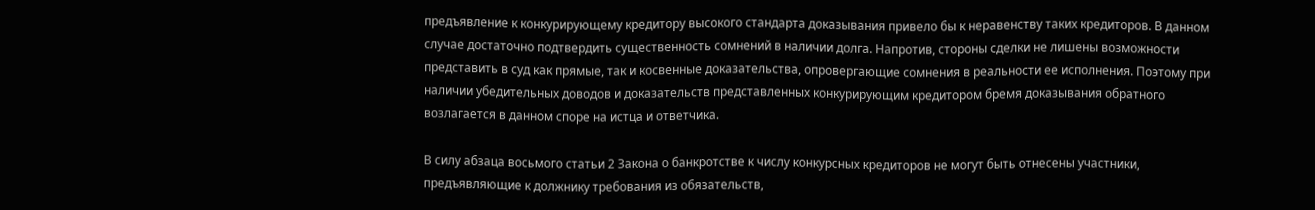предъявление к конкурирующему кредитору высокого стандарта доказывания привело бы к неравенству таких кредиторов. В данном случае достаточно подтвердить существенность сомнений в наличии долга. Напротив, стороны сделки не лишены возможности представить в суд как прямые, так и косвенные доказательства, опровергающие сомнения в реальности ее исполнения. Поэтому при наличии убедительных доводов и доказательств представленных конкурирующим кредитором бремя доказывания обратного возлагается в данном споре на истца и ответчика.

В силу абзаца восьмого статьи 2 Закона о банкротстве к числу конкурсных кредиторов не могут быть отнесены участники, предъявляющие к должнику требования из обязательств,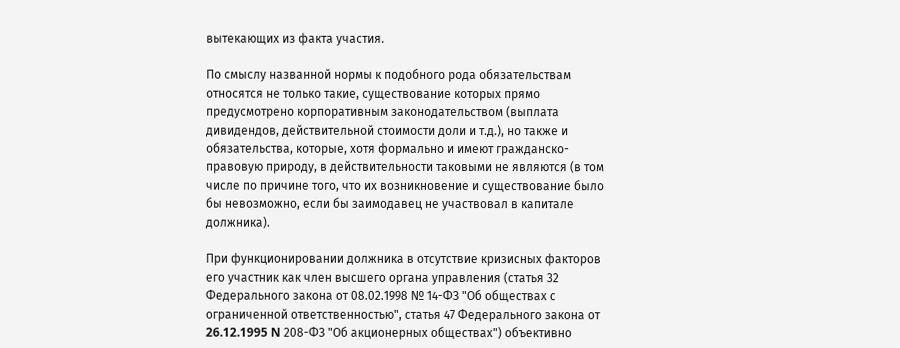вытекающих из факта участия.

По смыслу названной нормы к подобного рода обязательствам относятся не только такие, существование которых прямо предусмотрено корпоративным законодательством (выплата дивидендов, действительной стоимости доли и т.д.), но также и обязательства, которые, хотя формально и имеют гражданско-правовую природу, в действительности таковыми не являются (в том числе по причине того, что их возникновение и существование было бы невозможно, если бы заимодавец не участвовал в капитале должника).

При функционировании должника в отсутствие кризисных факторов его участник как член высшего органа управления (статья 32 Федерального закона от 08.02.1998 № 14-ФЗ "Об обществах с ограниченной ответственностью", статья 47 Федерального закона от 26.12.1995 N 208-ФЗ "Об акционерных обществах") объективно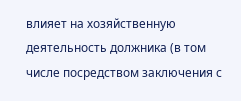влияет на хозяйственную деятельность должника (в том числе посредством заключения с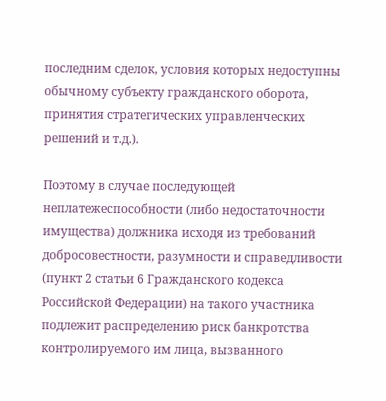последним сделок, условия которых недоступны обычному субъекту гражданского оборота, принятия стратегических управленческих решений и т.д.).

Поэтому в случае последующей неплатежеспособности (либо недостаточности имущества) должника исходя из требований добросовестности, разумности и справедливости (пункт 2 статьи 6 Гражданского кодекса Российской Федерации) на такого участника подлежит распределению риск банкротства контролируемого им лица, вызванного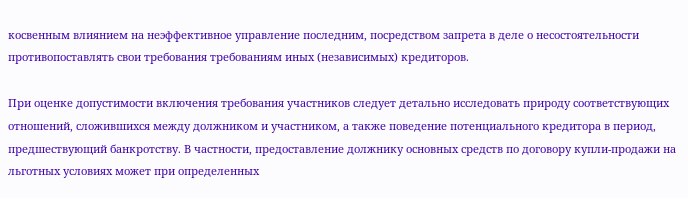косвенным влиянием на неэффективное управление последним, посредством запрета в деле о несостоятельности противопоставлять свои требования требованиям иных (независимых) кредиторов.

При оценке допустимости включения требования участников следует детально исследовать природу соответствующих отношений, сложившихся между должником и участником, а также поведение потенциального кредитора в период, предшествующий банкротству. В частности, предоставление должнику основных средств по договору купли-продажи на льготных условиях может при определенных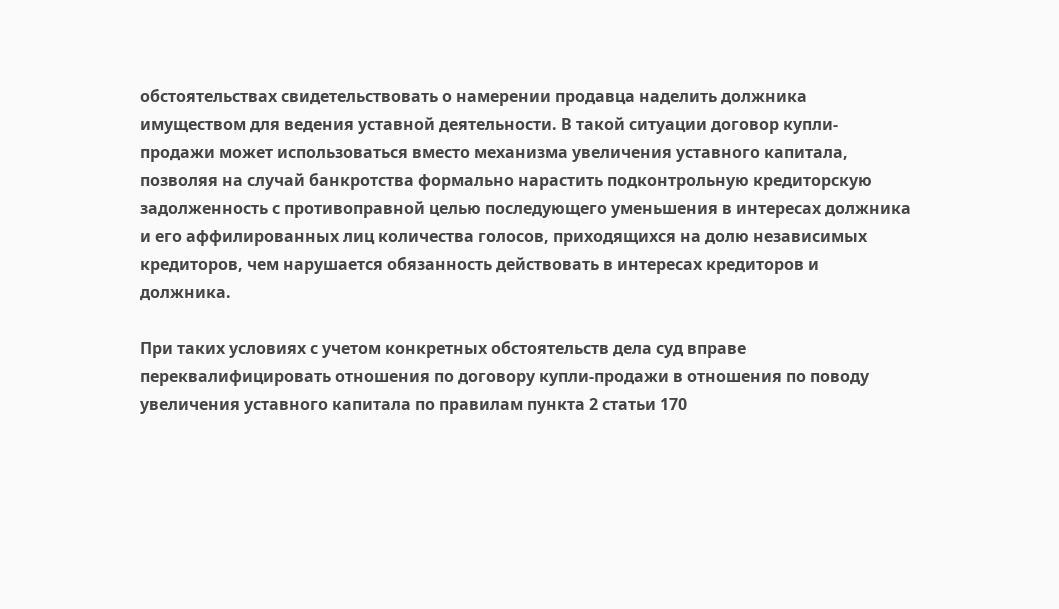обстоятельствах свидетельствовать о намерении продавца наделить должника имуществом для ведения уставной деятельности. В такой ситуации договор купли-продажи может использоваться вместо механизма увеличения уставного капитала, позволяя на случай банкротства формально нарастить подконтрольную кредиторскую задолженность с противоправной целью последующего уменьшения в интересах должника и его аффилированных лиц количества голосов, приходящихся на долю независимых кредиторов, чем нарушается обязанность действовать в интересах кредиторов и должника.

При таких условиях с учетом конкретных обстоятельств дела суд вправе переквалифицировать отношения по договору купли-продажи в отношения по поводу увеличения уставного капитала по правилам пункта 2 статьи 170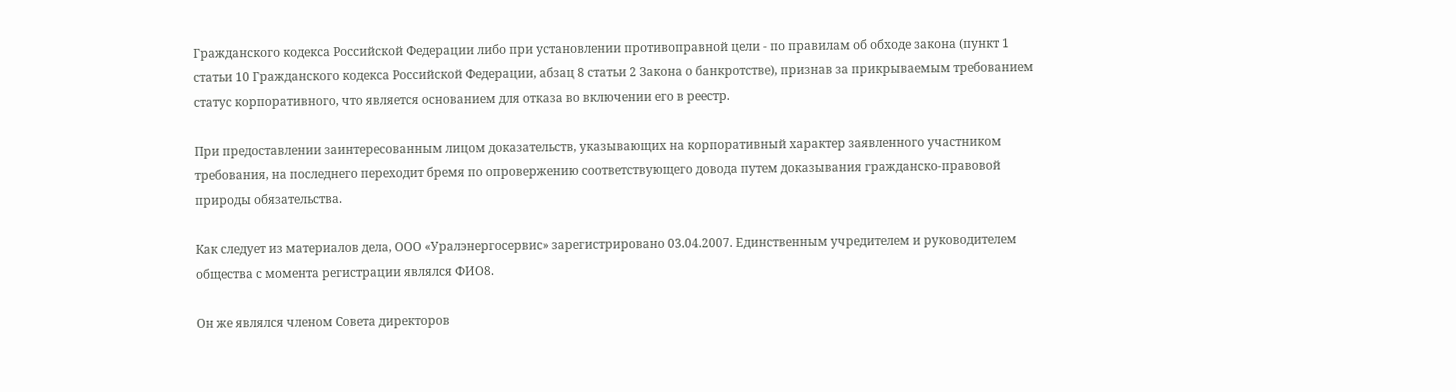Гражданского кодекса Российской Федерации либо при установлении противоправной цели - по правилам об обходе закона (пункт 1 статьи 10 Гражданского кодекса Российской Федерации, абзац 8 статьи 2 Закона о банкротстве), признав за прикрываемым требованием статус корпоративного, что является основанием для отказа во включении его в реестр.

При предоставлении заинтересованным лицом доказательств, указывающих на корпоративный характер заявленного участником требования, на последнего переходит бремя по опровержению соответствующего довода путем доказывания гражданско-правовой природы обязательства.

Как следует из материалов дела, ООО «Уралэнергосервис» зарегистрировано 03.04.2007. Единственным учредителем и руководителем общества с момента регистрации являлся ФИО8.

Он же являлся членом Совета директоров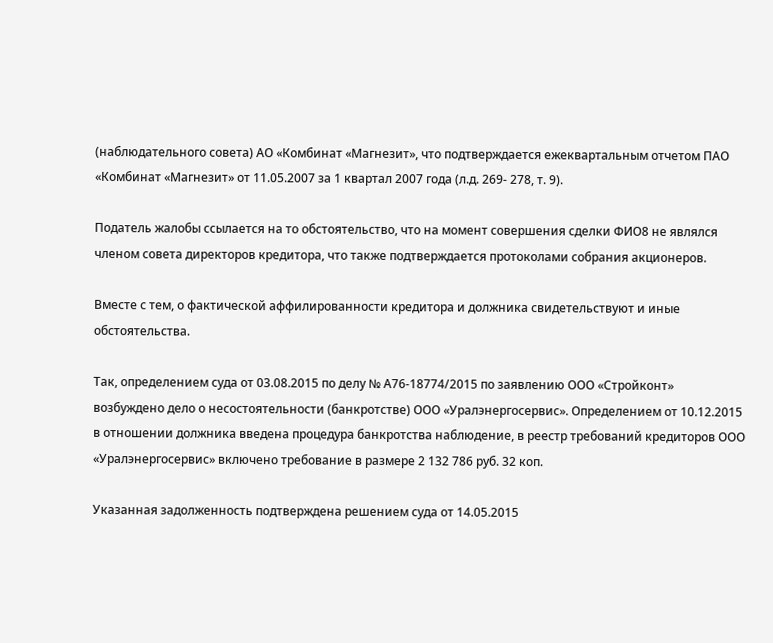(наблюдательного совета) АО «Комбинат «Магнезит», что подтверждается ежеквартальным отчетом ПАО «Комбинат «Магнезит» от 11.05.2007 за 1 квартал 2007 года (л.д. 269- 278, т. 9).

Податель жалобы ссылается на то обстоятельство, что на момент совершения сделки ФИО8 не являлся членом совета директоров кредитора, что также подтверждается протоколами собрания акционеров.

Вместе с тем, о фактической аффилированности кредитора и должника свидетельствуют и иные обстоятельства.

Так, определением суда от 03.08.2015 по делу № А76-18774/2015 по заявлению ООО «Стройконт» возбуждено дело о несостоятельности (банкротстве) ООО «Уралэнергосервис». Определением от 10.12.2015 в отношении должника введена процедура банкротства наблюдение, в реестр требований кредиторов ООО «Уралэнергосервис» включено требование в размере 2 132 786 руб. 32 коп.

Указанная задолженность подтверждена решением суда от 14.05.2015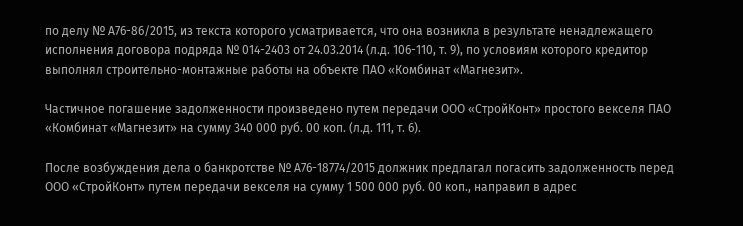по делу № А76-86/2015, из текста которого усматривается, что она возникла в результате ненадлежащего исполнения договора подряда № 014-2403 от 24.03.2014 (л.д. 106-110, т. 9), по условиям которого кредитор выполнял строительно-монтажные работы на объекте ПАО «Комбинат «Магнезит».

Частичное погашение задолженности произведено путем передачи ООО «СтройКонт» простого векселя ПАО «Комбинат «Магнезит» на сумму 340 000 руб. 00 коп. (л.д. 111, т. 6).

После возбуждения дела о банкротстве № А76-18774/2015 должник предлагал погасить задолженность перед ООО «СтройКонт» путем передачи векселя на сумму 1 500 000 руб. 00 коп., направил в адрес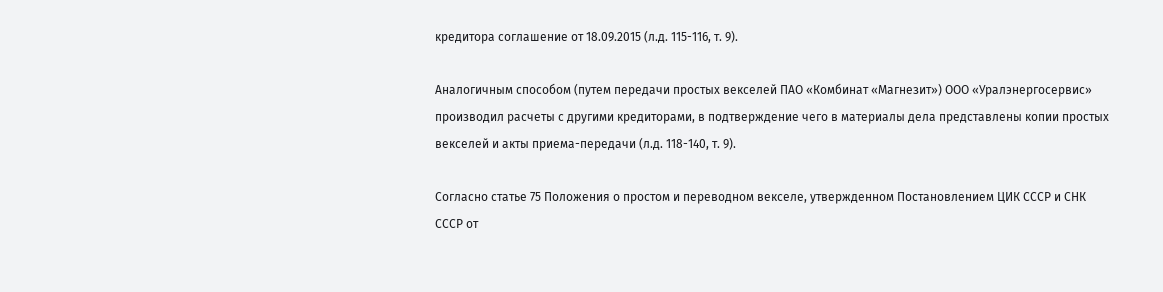кредитора соглашение от 18.09.2015 (л.д. 115-116, т. 9).

Аналогичным способом (путем передачи простых векселей ПАО «Комбинат «Магнезит») ООО «Уралэнергосервис» производил расчеты с другими кредиторами, в подтверждение чего в материалы дела представлены копии простых векселей и акты приема-передачи (л.д. 118-140, т. 9).

Согласно статье 75 Положения о простом и переводном векселе, утвержденном Постановлением ЦИК СССР и СНК СССР от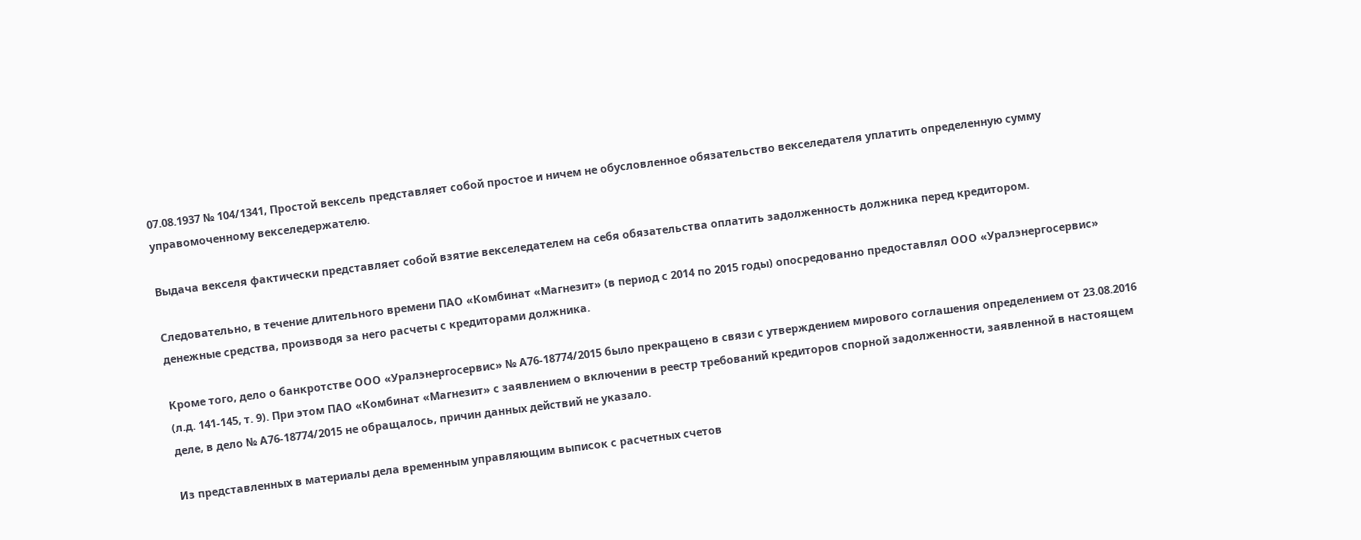07.08.1937 № 104/1341, Простой вексель представляет собой простое и ничем не обусловленное обязательство векселедателя уплатить определенную сумму управомоченному векселедержателю.

Выдача векселя фактически представляет собой взятие векселедателем на себя обязательства оплатить задолженность должника перед кредитором.

Следовательно, в течение длительного времени ПАО «Комбинат «Магнезит» (в период с 2014 по 2015 годы) опосредованно предоставлял ООО «Уралэнергосервис» денежные средства, производя за него расчеты с кредиторами должника.

Кроме того, дело о банкротстве ООО «Уралэнергосервис» № А76-18774/2015 было прекращено в связи с утверждением мирового соглашения определением от 23.08.2016 (л.д. 141-145, т. 9). При этом ПАО «Комбинат «Магнезит» с заявлением о включении в реестр требований кредиторов спорной задолженности, заявленной в настоящем деле, в дело № А76-18774/2015 не обращалось, причин данных действий не указало.

Из представленных в материалы дела временным управляющим выписок с расчетных счетов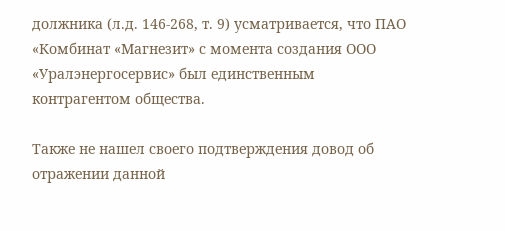должника (л.д. 146-268, т. 9) усматривается, что ПАО «Комбинат «Магнезит» с момента создания ООО «Уралэнергосервис» был единственным контрагентом общества.

Также не нашел своего подтверждения довод об отражении данной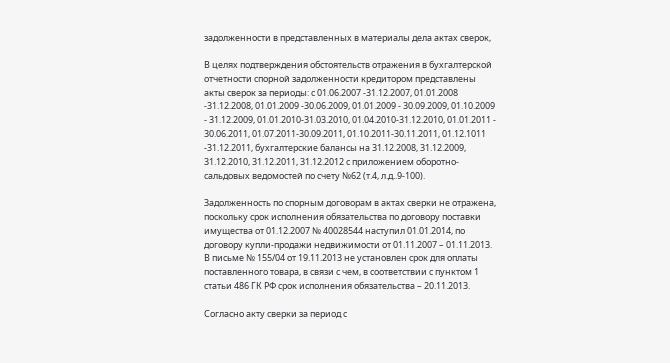задолженности в представленных в материалы дела актах сверок,

В целях подтверждения обстоятельств отражения в бухгалтерской отчетности спорной задолженности кредитором представлены акты сверок за периоды: с 01.06.2007 -31.12.2007, 01.01.2008 -31.12.2008, 01.01.2009 -30.06.2009, 01.01.2009 - 30.09.2009, 01.10.2009 - 31.12.2009, 01.01.2010-31.03.2010, 01.04.2010-31.12.2010, 01.01.2011 - 30.06.2011, 01.07.2011-30.09.2011, 01.10.2011-30.11.2011, 01.12.1011 -31.12.2011, бухгалтерские балансы на 31.12.2008, 31.12.2009, 31.12.2010, 31.12.2011, 31.12.2012 с приложением оборотно-сальдовых ведомостей по счету №62 (т.4, л.д..9-100).

Задолженность по спорным договорам в актах сверки не отражена, поскольку срок исполнения обязательства по договору поставки имущества от 01.12.2007 № 40028544 наступил 01.01.2014, по договору купли-продажи недвижимости от 01.11.2007 – 01.11.2013. В письме № 155/04 от 19.11.2013 не установлен срок для оплаты поставленного товара, в связи с чем, в соответствии с пунктом 1 статьи 486 ГК РФ срок исполнения обязательства – 20.11.2013.

Согласно акту сверки за период с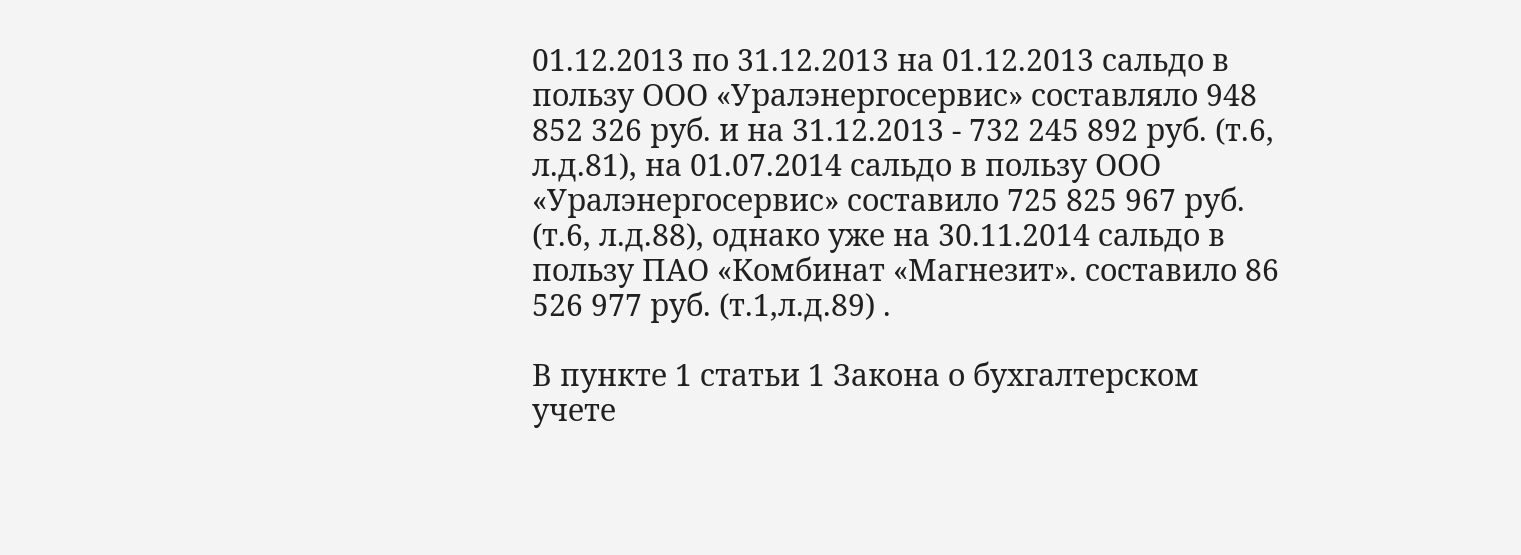01.12.2013 по 31.12.2013 на 01.12.2013 сальдо в пользу ООО «Уралэнергосервис» составляло 948 852 326 руб. и на 31.12.2013 - 732 245 892 руб. (т.6, л.д.81), на 01.07.2014 сальдо в пользу ООО «Уралэнергосервис» составило 725 825 967 руб. (т.6, л.д.88), однако уже на 30.11.2014 сальдо в пользу ПАО «Комбинат «Магнезит». составило 86 526 977 руб. (т.1,л.д.89) .

В пункте 1 статьи 1 Закона о бухгалтерском учете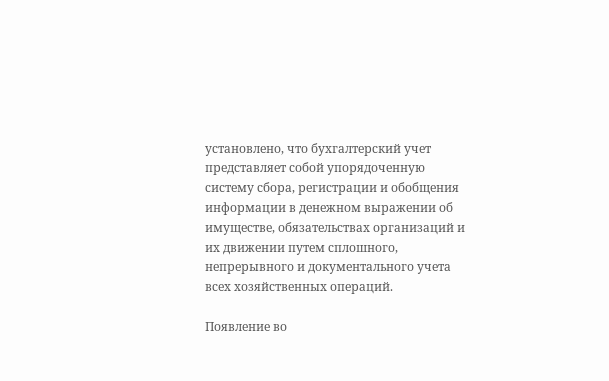установлено, что бухгалтерский учет представляет собой упорядоченную систему сбора, регистрации и обобщения информации в денежном выражении об имуществе, обязательствах организаций и их движении путем сплошного, непрерывного и документального учета всех хозяйственных операций.

Появление во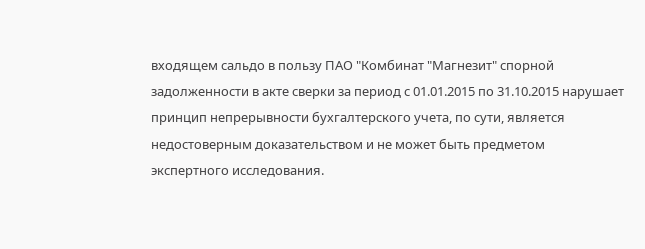входящем сальдо в пользу ПАО "Комбинат "Магнезит" спорной задолженности в акте сверки за период с 01.01.2015 по 31.10.2015 нарушает принцип непрерывности бухгалтерского учета, по сути, является недостоверным доказательством и не может быть предметом экспертного исследования.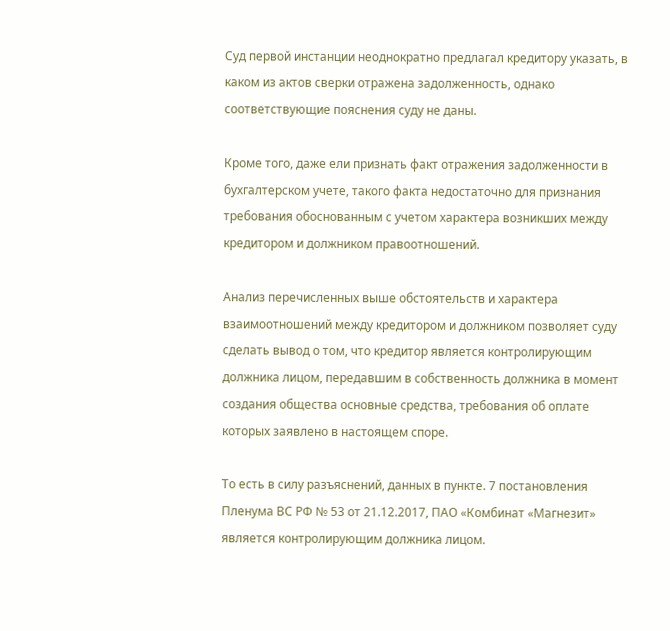Суд первой инстанции неоднократно предлагал кредитору указать, в каком из актов сверки отражена задолженность, однако соответствующие пояснения суду не даны.

Кроме того, даже ели признать факт отражения задолженности в бухгалтерском учете, такого факта недостаточно для признания требования обоснованным с учетом характера возникших между кредитором и должником правоотношений.

Анализ перечисленных выше обстоятельств и характера взаимоотношений между кредитором и должником позволяет суду сделать вывод о том, что кредитор является контролирующим должника лицом, передавшим в собственность должника в момент создания общества основные средства, требования об оплате которых заявлено в настоящем споре.

То есть в силу разъяснений, данных в пункте. 7 постановления Пленума ВС РФ № 53 от 21.12.2017, ПАО «Комбинат «Магнезит» является контролирующим должника лицом.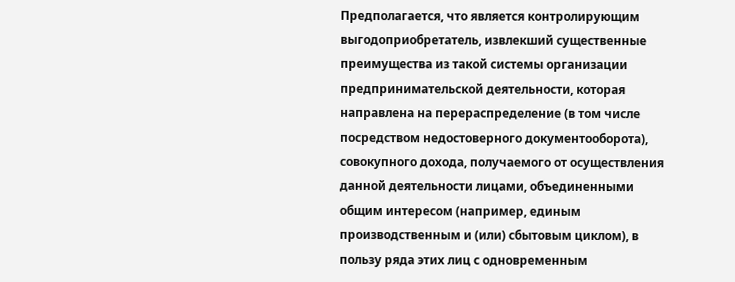Предполагается, что является контролирующим выгодоприобретатель, извлекший существенные преимущества из такой системы организации предпринимательской деятельности, которая направлена на перераспределение (в том числе посредством недостоверного документооборота), совокупного дохода, получаемого от осуществления данной деятельности лицами, объединенными общим интересом (например, единым производственным и (или) сбытовым циклом), в пользу ряда этих лиц с одновременным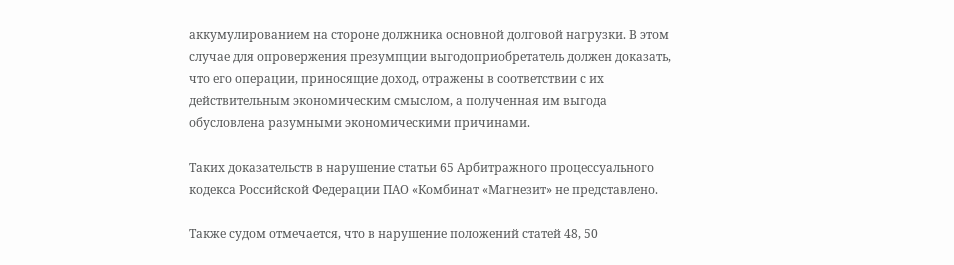аккумулированием на стороне должника основной долговой нагрузки. В этом случае для опровержения презумпции выгодоприобретатель должен доказать, что его операции, приносящие доход, отражены в соответствии с их действительным экономическим смыслом, а полученная им выгода обусловлена разумными экономическими причинами.

Таких доказательств в нарушение статьи 65 Арбитражного процессуального кодекса Российской Федерации ПАО «Комбинат «Магнезит» не представлено.

Также судом отмечается, что в нарушение положений статей 48, 50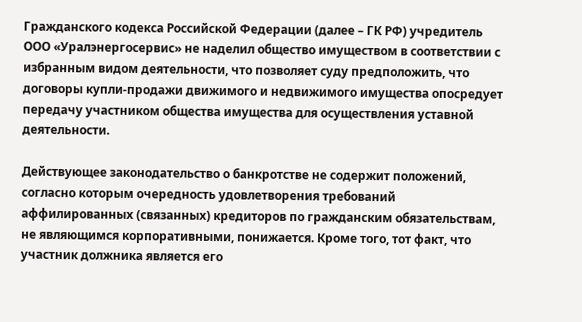Гражданского кодекса Российской Федерации (далее – ГК РФ) учредитель ООО «Уралэнергосервис» не наделил общество имуществом в соответствии с избранным видом деятельности, что позволяет суду предположить, что договоры купли-продажи движимого и недвижимого имущества опосредует передачу участником общества имущества для осуществления уставной деятельности.

Действующее законодательство о банкротстве не содержит положений, согласно которым очередность удовлетворения требований аффилированных (связанных) кредиторов по гражданским обязательствам, не являющимся корпоративными, понижается. Кроме того, тот факт, что участник должника является его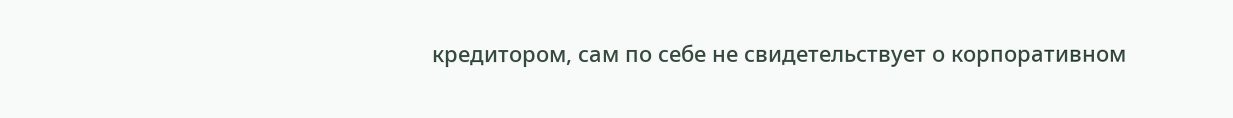кредитором, сам по себе не свидетельствует о корпоративном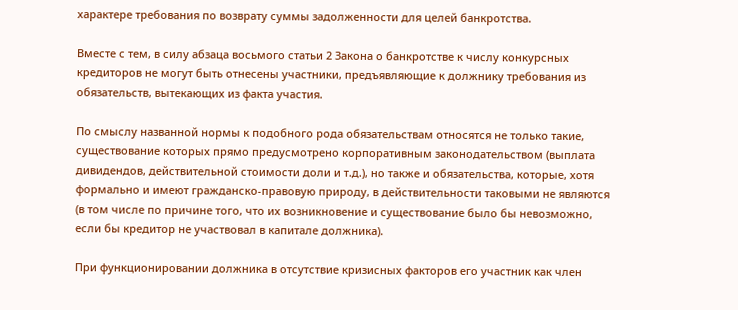характере требования по возврату суммы задолженности для целей банкротства.

Вместе с тем, в силу абзаца восьмого статьи 2 Закона о банкротстве к числу конкурсных кредиторов не могут быть отнесены участники, предъявляющие к должнику требования из обязательств, вытекающих из факта участия.

По смыслу названной нормы к подобного рода обязательствам относятся не только такие, существование которых прямо предусмотрено корпоративным законодательством (выплата дивидендов, действительной стоимости доли и т.д.), но также и обязательства, которые, хотя формально и имеют гражданско-правовую природу, в действительности таковыми не являются (в том числе по причине того, что их возникновение и существование было бы невозможно, если бы кредитор не участвовал в капитале должника).

При функционировании должника в отсутствие кризисных факторов его участник как член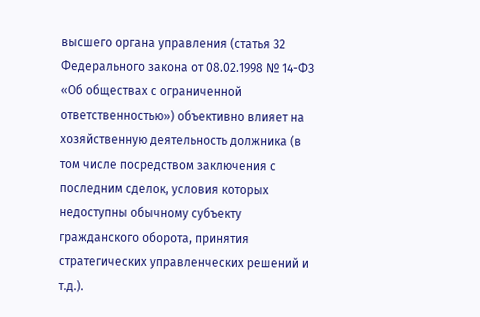высшего органа управления (статья 32 Федерального закона от 08.02.1998 № 14-ФЗ «Об обществах с ограниченной ответственностью») объективно влияет на хозяйственную деятельность должника (в том числе посредством заключения с последним сделок, условия которых недоступны обычному субъекту гражданского оборота, принятия стратегических управленческих решений и т.д.).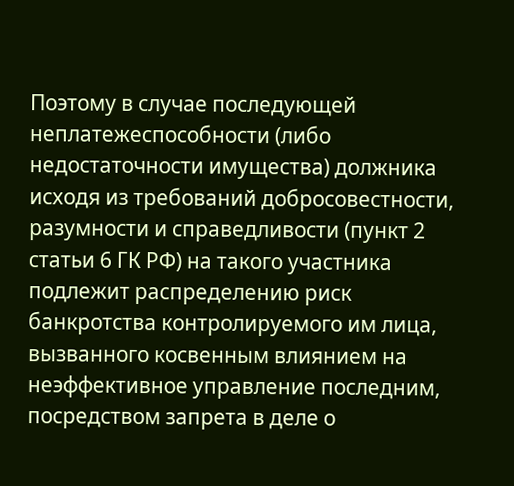Поэтому в случае последующей неплатежеспособности (либо недостаточности имущества) должника исходя из требований добросовестности, разумности и справедливости (пункт 2 статьи 6 ГК РФ) на такого участника подлежит распределению риск банкротства контролируемого им лица, вызванного косвенным влиянием на неэффективное управление последним, посредством запрета в деле о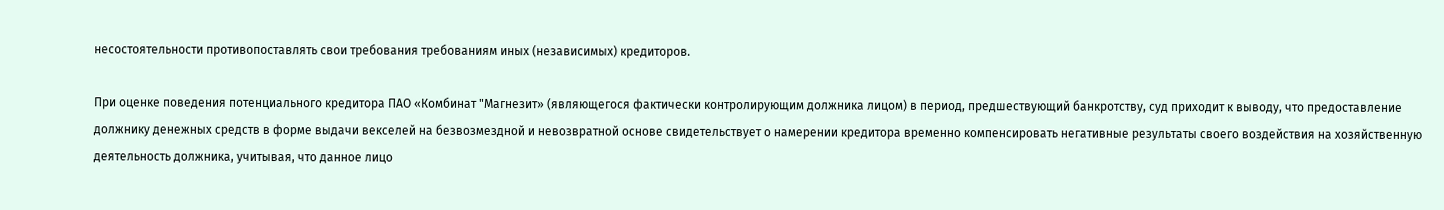несостоятельности противопоставлять свои требования требованиям иных (независимых) кредиторов.

При оценке поведения потенциального кредитора ПАО «Комбинат "Магнезит» (являющегося фактически контролирующим должника лицом) в период, предшествующий банкротству, суд приходит к выводу, что предоставление должнику денежных средств в форме выдачи векселей на безвозмездной и невозвратной основе свидетельствует о намерении кредитора временно компенсировать негативные результаты своего воздействия на хозяйственную деятельность должника, учитывая, что данное лицо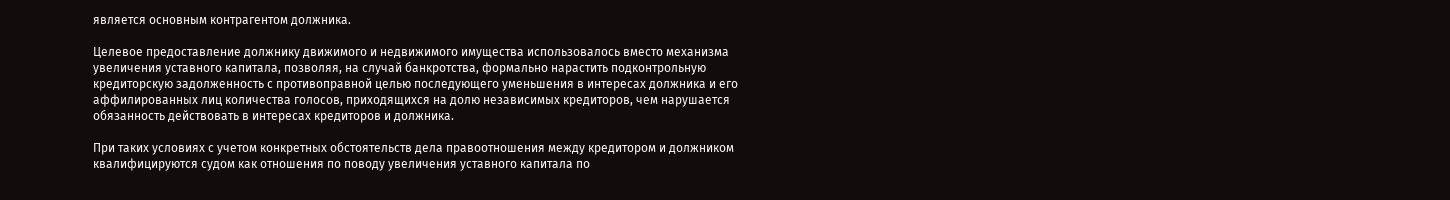является основным контрагентом должника.

Целевое предоставление должнику движимого и недвижимого имущества использовалось вместо механизма увеличения уставного капитала, позволяя, на случай банкротства, формально нарастить подконтрольную кредиторскую задолженность с противоправной целью последующего уменьшения в интересах должника и его аффилированных лиц количества голосов, приходящихся на долю независимых кредиторов, чем нарушается обязанность действовать в интересах кредиторов и должника.

При таких условиях с учетом конкретных обстоятельств дела правоотношения между кредитором и должником квалифицируются судом как отношения по поводу увеличения уставного капитала по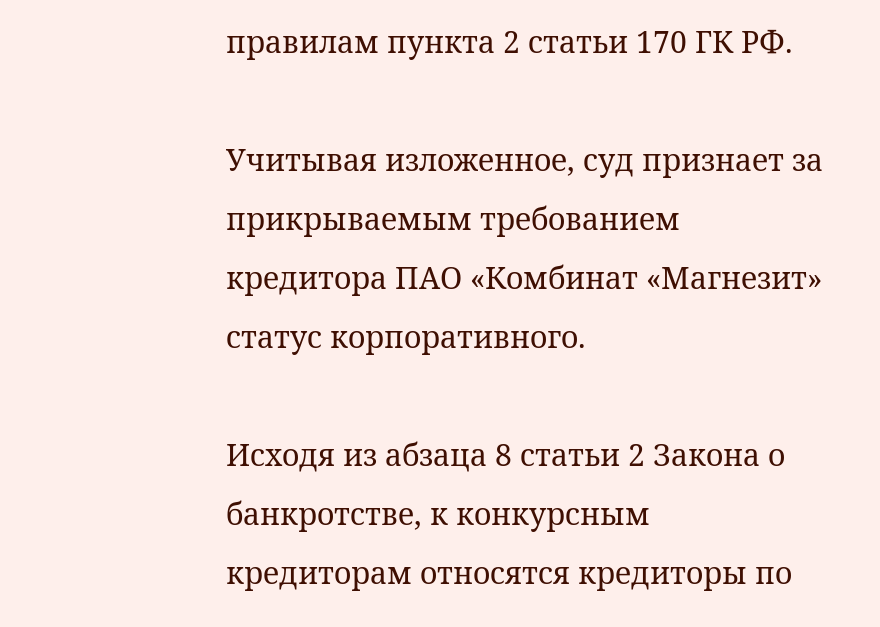правилам пункта 2 статьи 170 ГК РФ.

Учитывая изложенное, суд признает за прикрываемым требованием кредитора ПАО «Комбинат «Магнезит» статус корпоративного.

Исходя из абзаца 8 статьи 2 Закона о банкротстве, к конкурсным кредиторам относятся кредиторы по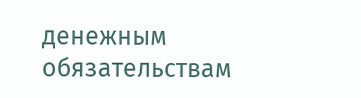денежным обязательствам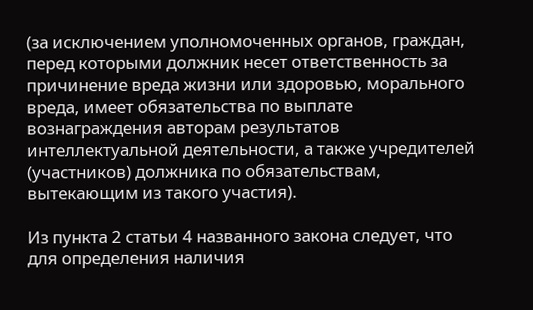(за исключением уполномоченных органов, граждан, перед которыми должник несет ответственность за причинение вреда жизни или здоровью, морального вреда, имеет обязательства по выплате вознаграждения авторам результатов интеллектуальной деятельности, а также учредителей (участников) должника по обязательствам, вытекающим из такого участия).

Из пункта 2 статьи 4 названного закона следует, что для определения наличия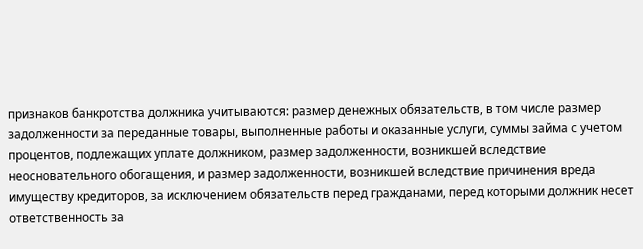признаков банкротства должника учитываются: размер денежных обязательств, в том числе размер задолженности за переданные товары, выполненные работы и оказанные услуги, суммы займа с учетом процентов, подлежащих уплате должником, размер задолженности, возникшей вследствие неосновательного обогащения, и размер задолженности, возникшей вследствие причинения вреда имуществу кредиторов, за исключением обязательств перед гражданами, перед которыми должник несет ответственность за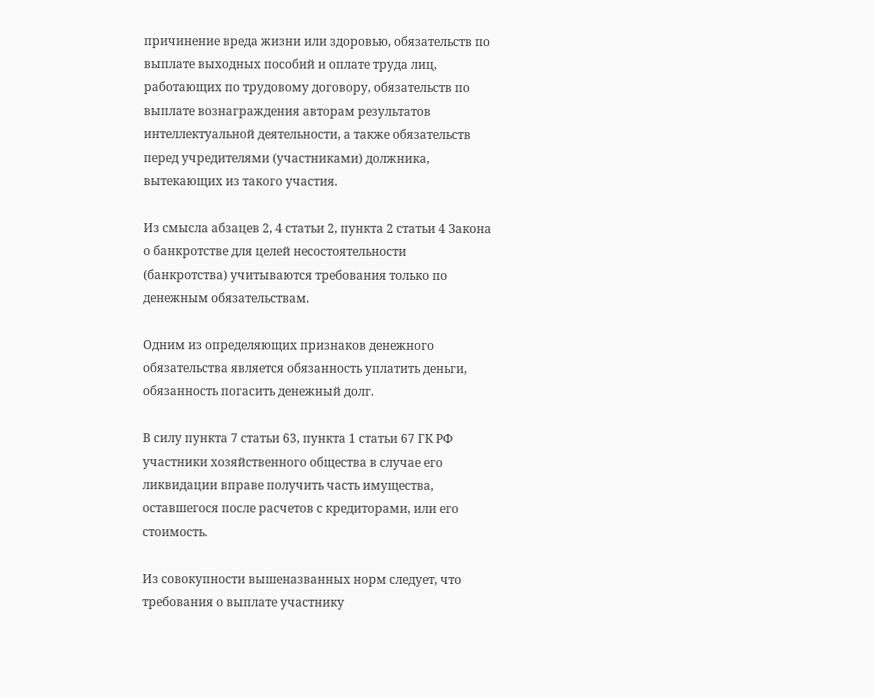причинение вреда жизни или здоровью, обязательств по выплате выходных пособий и оплате труда лиц, работающих по трудовому договору, обязательств по выплате вознаграждения авторам результатов интеллектуальной деятельности, а также обязательств перед учредителями (участниками) должника, вытекающих из такого участия.

Из смысла абзацев 2, 4 статьи 2, пункта 2 статьи 4 Закона о банкротстве для целей несостоятельности (банкротства) учитываются требования только по денежным обязательствам.

Одним из определяющих признаков денежного обязательства является обязанность уплатить деньги, обязанность погасить денежный долг.

В силу пункта 7 статьи 63, пункта 1 статьи 67 ГК РФ участники хозяйственного общества в случае его ликвидации вправе получить часть имущества, оставшегося после расчетов с кредиторами, или его стоимость.

Из совокупности вышеназванных норм следует, что требования о выплате участнику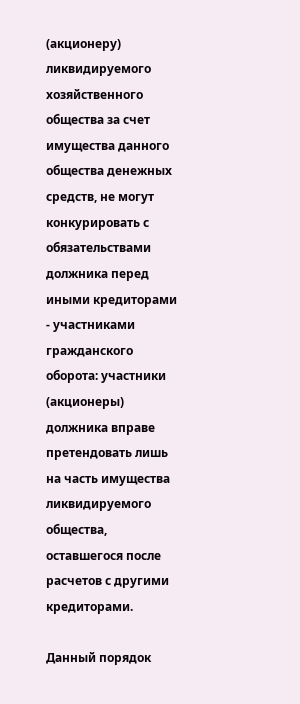(акционеру) ликвидируемого хозяйственного общества за счет имущества данного общества денежных средств, не могут конкурировать с обязательствами должника перед иными кредиторами - участниками гражданского оборота: участники (акционеры) должника вправе претендовать лишь на часть имущества ликвидируемого общества, оставшегося после расчетов с другими кредиторами.

Данный порядок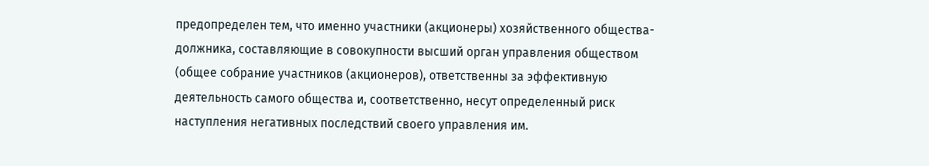предопределен тем, что именно участники (акционеры) хозяйственного общества-должника, составляющие в совокупности высший орган управления обществом (общее собрание участников (акционеров), ответственны за эффективную деятельность самого общества и, соответственно, несут определенный риск наступления негативных последствий своего управления им.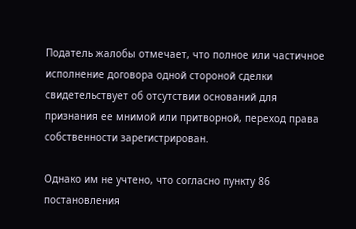Податель жалобы отмечает, что полное или частичное исполнение договора одной стороной сделки свидетельствует об отсутствии оснований для признания ее мнимой или притворной, переход права собственности зарегистрирован.

Однако им не учтено, что согласно пункту 86 постановления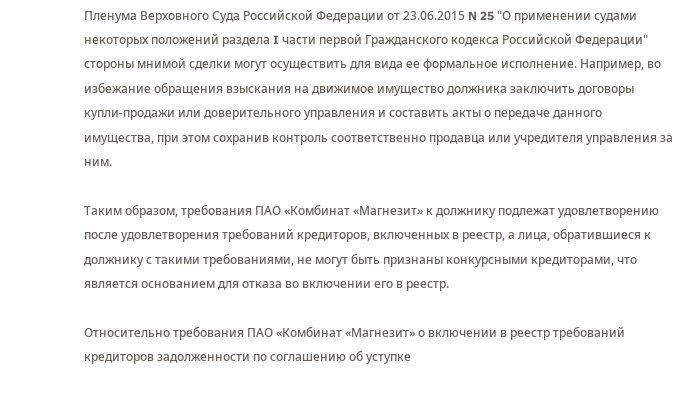Пленума Верховного Суда Российской Федерации от 23.06.2015 N 25 "О применении судами некоторых положений раздела I части первой Гражданского кодекса Российской Федерации" стороны мнимой сделки могут осуществить для вида ее формальное исполнение. Например, во избежание обращения взыскания на движимое имущество должника заключить договоры купли-продажи или доверительного управления и составить акты о передаче данного имущества, при этом сохранив контроль соответственно продавца или учредителя управления за ним.

Таким образом, требования ПАО «Комбинат «Магнезит» к должнику подлежат удовлетворению после удовлетворения требований кредиторов, включенных в реестр, а лица, обратившиеся к должнику с такими требованиями, не могут быть признаны конкурсными кредиторами, что является основанием для отказа во включении его в реестр.

Относительно требования ПАО «Комбинат «Магнезит» о включении в реестр требований кредиторов задолженности по соглашению об уступке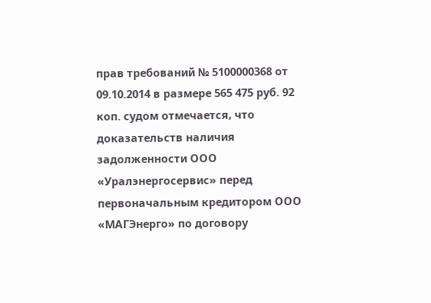прав требований № 5100000368 от 09.10.2014 в размере 565 475 руб. 92 коп. судом отмечается, что доказательств наличия задолженности ООО «Уралэнергосервис» перед первоначальным кредитором ООО «МАГЭнерго» по договору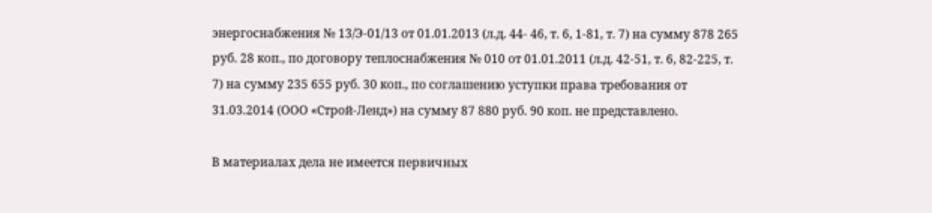энергоснабжения № 13/Э-01/13 от 01.01.2013 (л.д. 44- 46, т. 6, 1-81, т. 7) на сумму 878 265 руб. 28 коп., по договору теплоснабжения № 010 от 01.01.2011 (л.д. 42-51, т. 6, 82-225, т. 7) на сумму 235 655 руб. 30 коп., по соглашению уступки права требования от 31.03.2014 (ООО «Строй-Ленд») на сумму 87 880 руб. 90 коп. не представлено.

В материалах дела не имеется первичных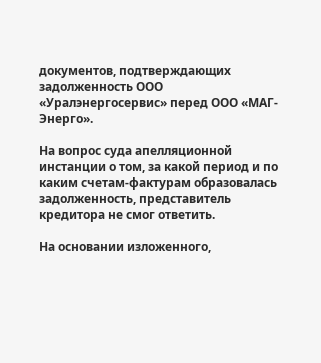документов, подтверждающих задолженность ООО «Уралэнергосервис» перед ООО «МАГ-Энерго».

На вопрос суда апелляционной инстанции о том, за какой период и по каким счетам-фактурам образовалась задолженность, представитель кредитора не смог ответить.

На основании изложенного,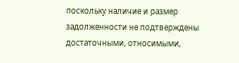поскольку наличие и размер задолженности не подтверждены достаточными, относимыми,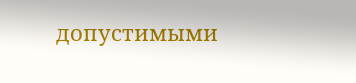допустимыми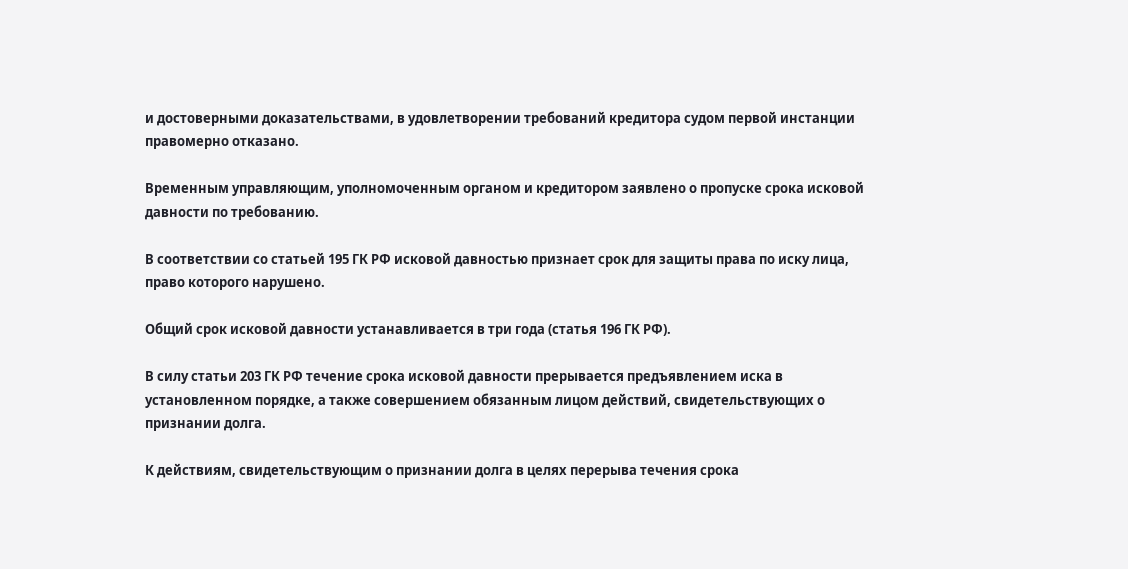и достоверными доказательствами, в удовлетворении требований кредитора судом первой инстанции правомерно отказано.

Временным управляющим, уполномоченным органом и кредитором заявлено о пропуске срока исковой давности по требованию.

В соответствии со статьей 195 ГК РФ исковой давностью признает срок для защиты права по иску лица, право которого нарушено.

Общий срок исковой давности устанавливается в три года (статья 196 ГК РФ).

В силу статьи 203 ГК РФ течение срока исковой давности прерывается предъявлением иска в установленном порядке, а также совершением обязанным лицом действий, свидетельствующих о признании долга.

К действиям, свидетельствующим о признании долга в целях перерыва течения срока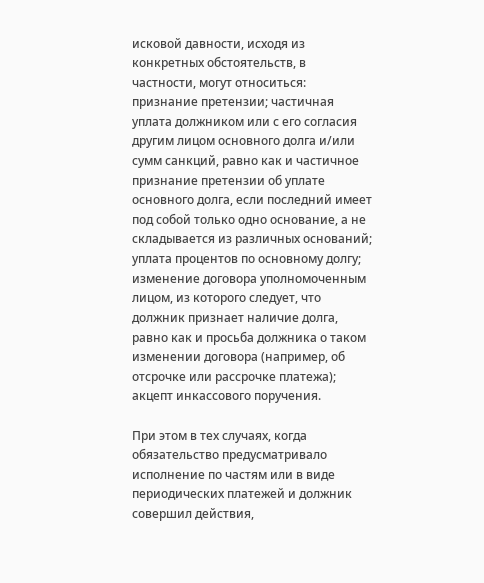исковой давности, исходя из конкретных обстоятельств, в частности, могут относиться: признание претензии; частичная уплата должником или с его согласия другим лицом основного долга и/или сумм санкций, равно как и частичное признание претензии об уплате основного долга, если последний имеет под собой только одно основание, а не складывается из различных оснований; уплата процентов по основному долгу; изменение договора уполномоченным лицом, из которого следует, что должник признает наличие долга, равно как и просьба должника о таком изменении договора (например, об отсрочке или рассрочке платежа); акцепт инкассового поручения.

При этом в тех случаях, когда обязательство предусматривало исполнение по частям или в виде периодических платежей и должник совершил действия,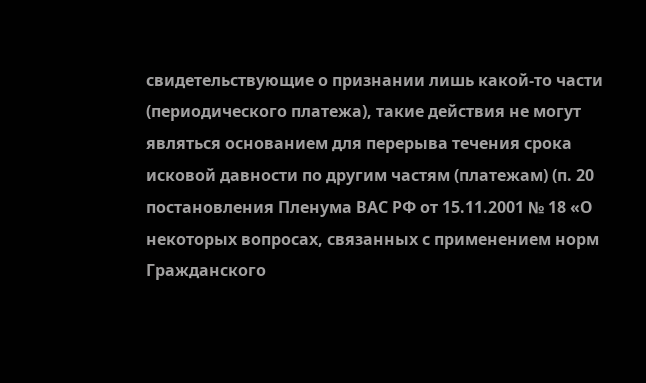свидетельствующие о признании лишь какой-то части (периодического платежа), такие действия не могут являться основанием для перерыва течения срока исковой давности по другим частям (платежам) (п. 20 постановления Пленума ВАС РФ от 15.11.2001 № 18 «О некоторых вопросах, связанных с применением норм Гражданского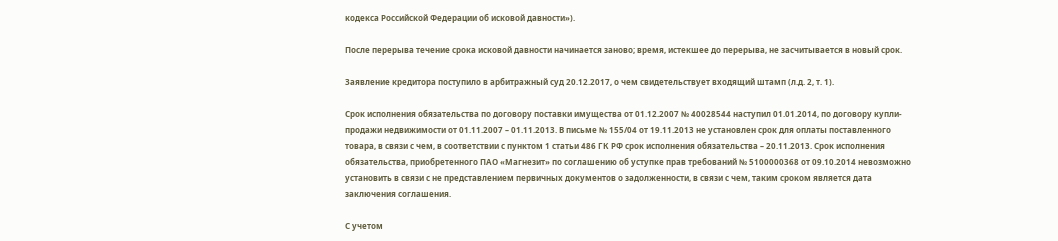кодекса Российской Федерации об исковой давности»).

После перерыва течение срока исковой давности начинается заново; время, истекшее до перерыва, не засчитывается в новый срок.

Заявление кредитора поступило в арбитражный суд 20.12.2017, о чем свидетельствует входящий штамп (л.д. 2, т. 1).

Срок исполнения обязательства по договору поставки имущества от 01.12.2007 № 40028544 наступил 01.01.2014, по договору купли-продажи недвижимости от 01.11.2007 – 01.11.2013. В письме № 155/04 от 19.11.2013 не установлен срок для оплаты поставленного товара, в связи с чем, в соответствии с пунктом 1 статьи 486 ГК РФ срок исполнения обязательства – 20.11.2013. Срок исполнения обязательства, приобретенного ПАО «Магнезит» по соглашению об уступке прав требований № 5100000368 от 09.10.2014 невозможно установить в связи с не представлением первичных документов о задолженности, в связи с чем, таким сроком является дата заключения соглашения.

С учетом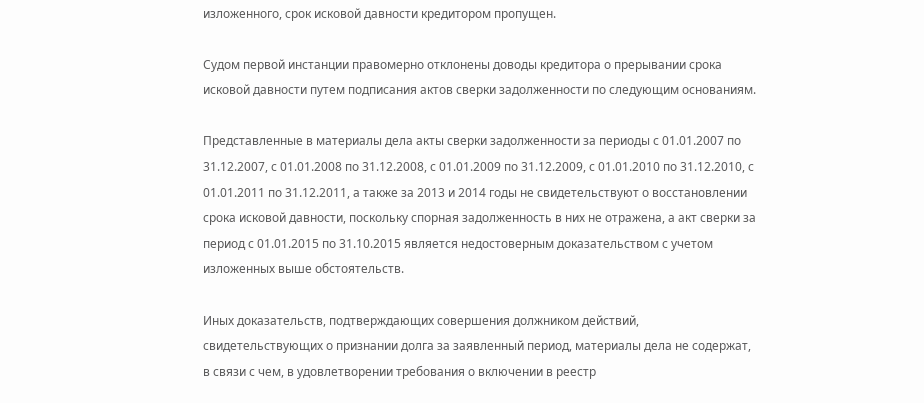изложенного, срок исковой давности кредитором пропущен.

Судом первой инстанции правомерно отклонены доводы кредитора о прерывании срока исковой давности путем подписания актов сверки задолженности по следующим основаниям.

Представленные в материалы дела акты сверки задолженности за периоды с 01.01.2007 по 31.12.2007, с 01.01.2008 по 31.12.2008, с 01.01.2009 по 31.12.2009, с 01.01.2010 по 31.12.2010, с 01.01.2011 по 31.12.2011, а также за 2013 и 2014 годы не свидетельствуют о восстановлении срока исковой давности, поскольку спорная задолженность в них не отражена, а акт сверки за период с 01.01.2015 по 31.10.2015 является недостоверным доказательством с учетом изложенных выше обстоятельств.

Иных доказательств, подтверждающих совершения должником действий, свидетельствующих о признании долга за заявленный период, материалы дела не содержат, в связи с чем, в удовлетворении требования о включении в реестр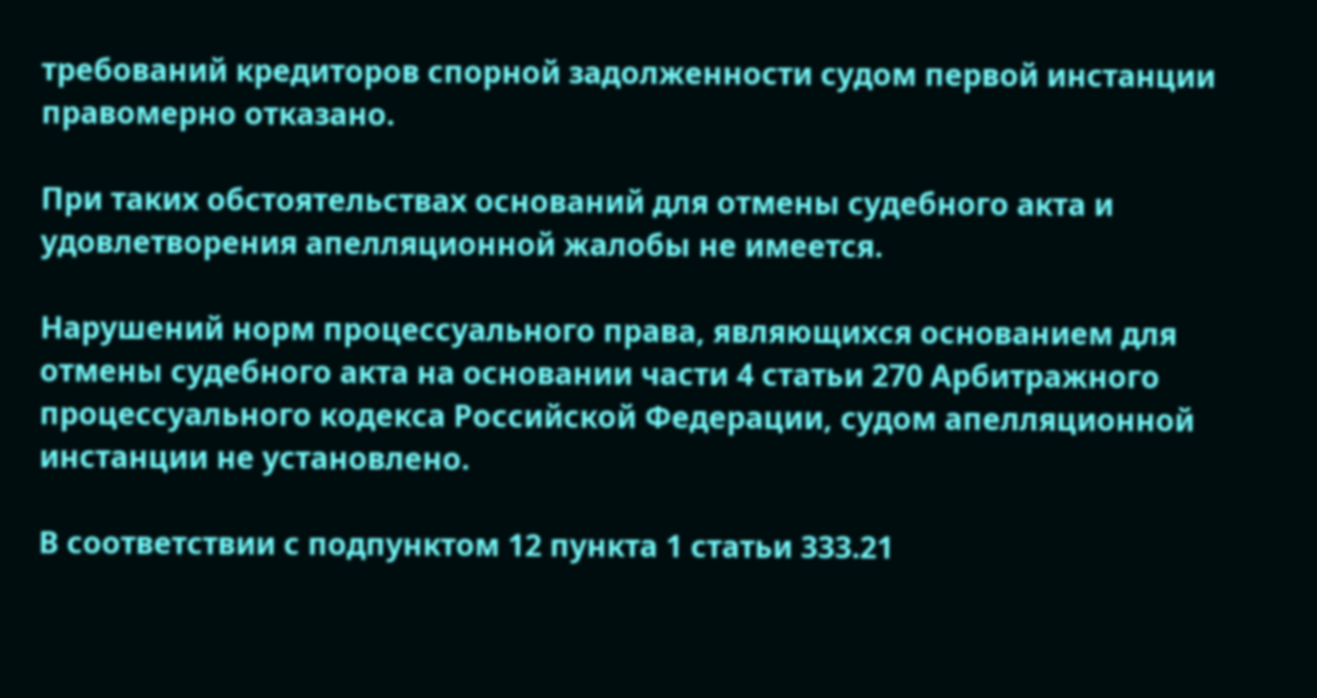требований кредиторов спорной задолженности судом первой инстанции правомерно отказано.

При таких обстоятельствах оснований для отмены судебного акта и удовлетворения апелляционной жалобы не имеется.

Нарушений норм процессуального права, являющихся основанием для отмены судебного акта на основании части 4 статьи 270 Арбитражного процессуального кодекса Российской Федерации, судом апелляционной инстанции не установлено.

В соответствии с подпунктом 12 пункта 1 статьи 333.21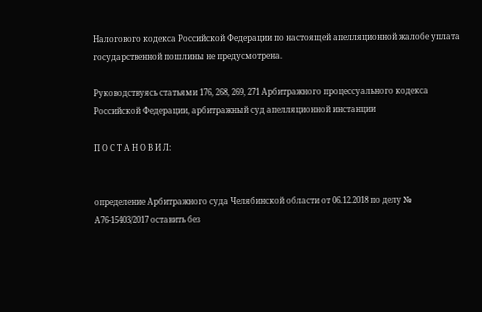Налогового кодекса Российской Федерации по настоящей апелляционной жалобе уплата государственной пошлины не предусмотрена.

Руководствуясь статьями 176, 268, 269, 271 Арбитражного процессуального кодекса Российской Федерации, арбитражный суд апелляционной инстанции

П О С Т А Н О В И Л:


определение Арбитражного суда Челябинской области от 06.12.2018 по делу № А76-15403/2017 оставить без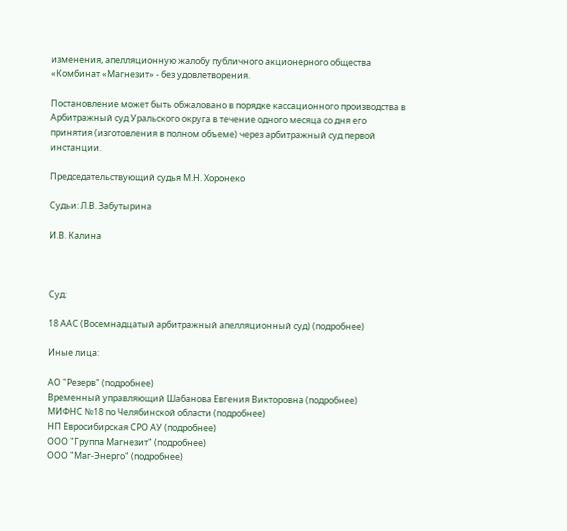изменения, апелляционную жалобу публичного акционерного общества «Комбинат «Магнезит» - без удовлетворения.

Постановление может быть обжаловано в порядке кассационного производства в Арбитражный суд Уральского округа в течение одного месяца со дня его принятия (изготовления в полном объеме) через арбитражный суд первой инстанции.

Председательствующий судья М.Н. Хоронеко

Судьи: Л.В. Забутырина

И.В. Калина



Суд:

18 ААС (Восемнадцатый арбитражный апелляционный суд) (подробнее)

Иные лица:

АО "Резерв" (подробнее)
Временный управляющий Шабанова Евгения Викторовна (подробнее)
МИФНС №18 по Челябинской области (подробнее)
НП Евросибирская СРО АУ (подробнее)
ООО "Группа Магнезит" (подробнее)
ООО "Маг-Энерго" (подробнее)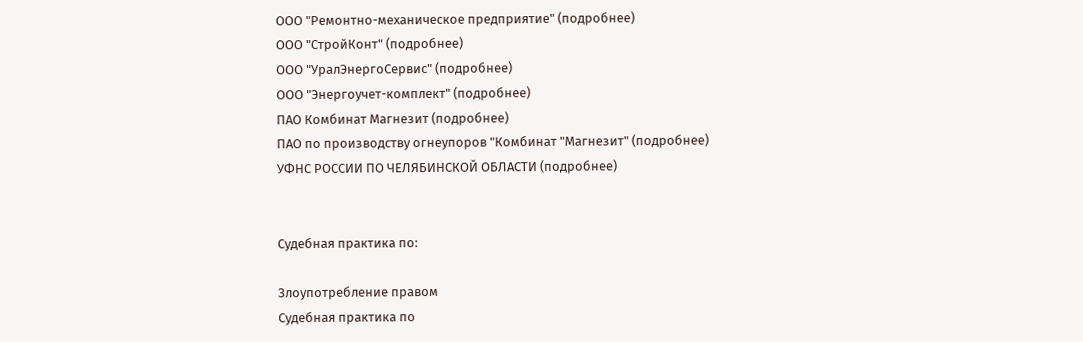ООО "Ремонтно-механическое предприятие" (подробнее)
ООО "СтройКонт" (подробнее)
ООО "УралЭнергоСервис" (подробнее)
ООО "Энергоучет-комплект" (подробнее)
ПАО Комбинат Магнезит (подробнее)
ПАО по производству огнеупоров "Комбинат "Магнезит" (подробнее)
УФНС РОССИИ ПО ЧЕЛЯБИНСКОЙ ОБЛАСТИ (подробнее)


Судебная практика по:

Злоупотребление правом
Судебная практика по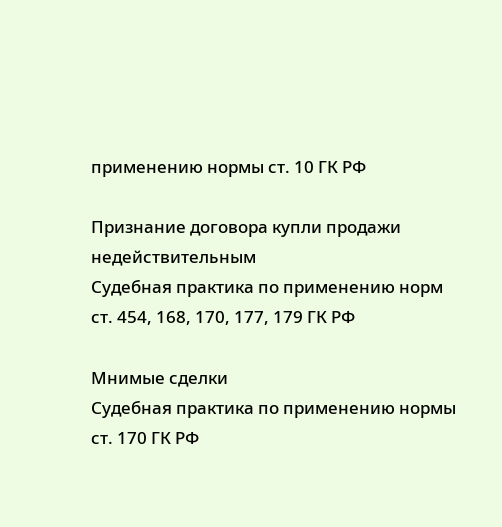применению нормы ст. 10 ГК РФ

Признание договора купли продажи недействительным
Судебная практика по применению норм ст. 454, 168, 170, 177, 179 ГК РФ

Мнимые сделки
Судебная практика по применению нормы ст. 170 ГК РФ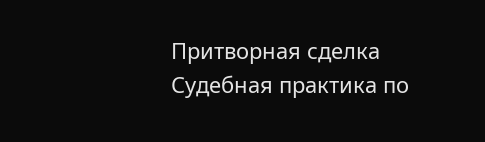Притворная сделка
Судебная практика по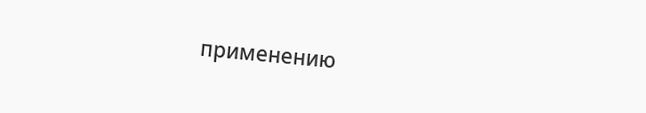применению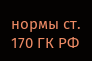нормы ст. 170 ГК РФ